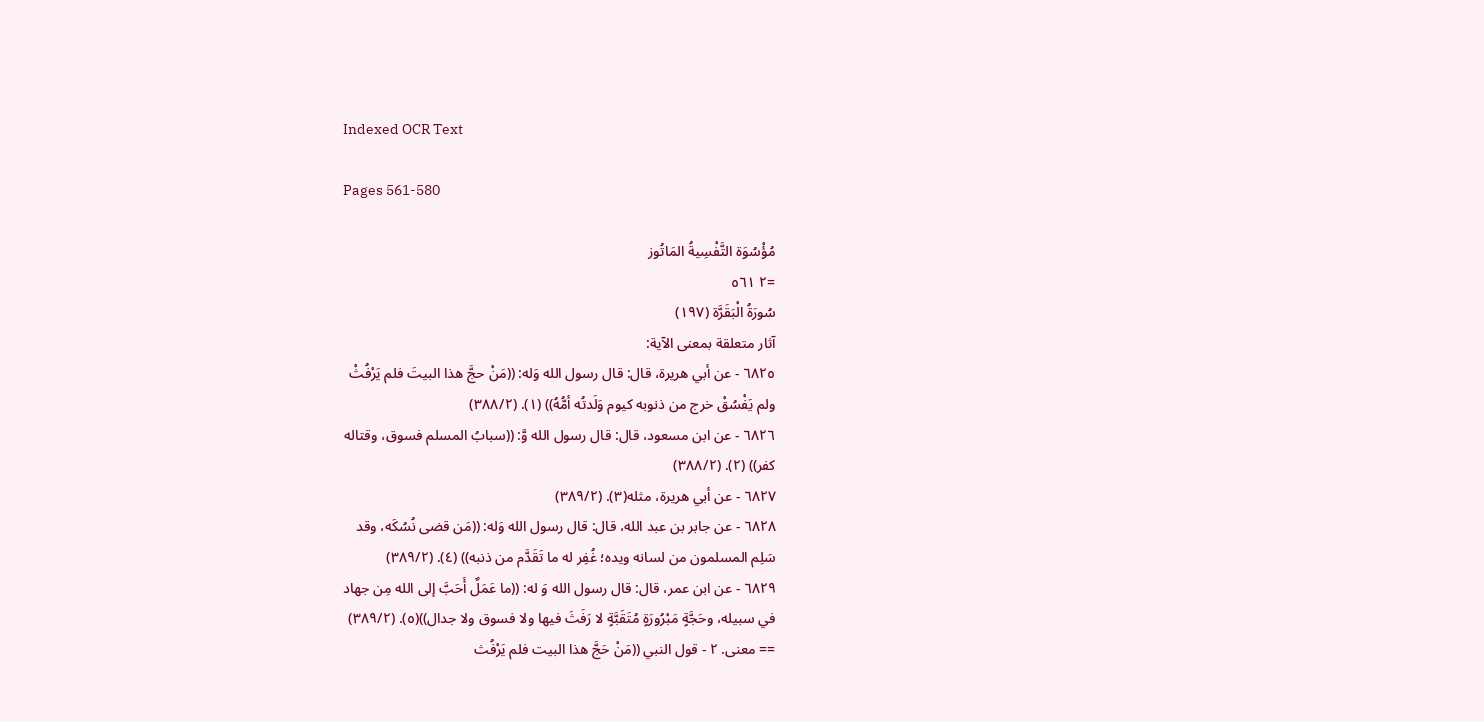Indexed OCR Text

Pages 561-580

مُؤْسُوَة التَّفْسِيةُ المَاتُوز
=٢ ٥٦١
سُورَةُ الْبَقَرَّة (١٩٧)
آثار متعلقة بمعنى الآية:
٦٨٢٥ - عن أبي هريرة، قال: قال رسول الله وَله: ((مَنْ حجَّ هذا البيتَ فلم يَرْفُثْ
ولم يَفْسُقْ خرج من ذنوبه كيوم وَلَدتُه أمُّهُ)) (١). (٣٨٨/٢)
٦٨٢٦ - عن ابن مسعود، قال: قال رسول الله وَّ: ((سبابُ المسلم فسوق، وقتاله
كفر)) (٢). (٣٨٨/٢)
٦٨٢٧ - عن أبي هريرة، مثله(٣). (٣٨٩/٢)
٦٨٢٨ - عن جابر بن عبد الله، قال: قال رسول الله وَله: ((مَن قضى نُسُكَه، وقد
سَلِم المسلمون من لسانه ويده؛ غُفِر له ما تَقَدَّم من ذنبه)) (٤). (٣٨٩/٢)
٦٨٢٩ - عن ابن عمر، قال: قال رسول الله وَ له: ((ما عَمَلٌ أَحَبَّ إلى الله مِن جهاد
في سبيله، وحَجَّةٍ مَبْرُورَةٍ مُتَقَبَّةٍ لا رَفَثَ فيها ولا فسوق ولا جدال))(٥). (٣٨٩/٢)
== معنى. ٢ - قول النبي ((مَنْ حَجَّ هذا البيت فلم يَرْفُث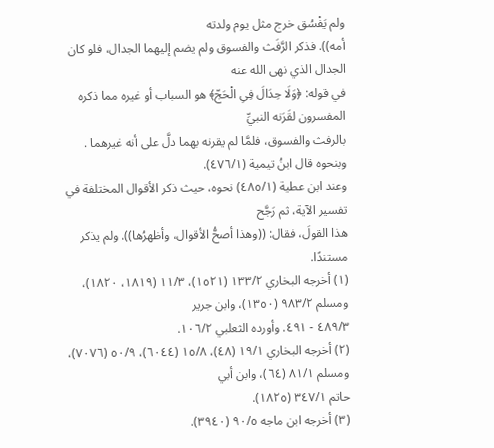ولم يَفْسُق خرج مثل يوم ولدته
أمه)). فذكر الرَّفَث والفسوق ولم يضم إليهما الجدال، فلو كان الجدال الذي نهى الله عنه
في قوله: ﴿وَلَا حِدَالَ فِىِ الْحَجّ﴾ هو السباب أو غيره مما ذكره المفسرون لقَرَنه النبيِّ
بالرفث والفسوق، فلمَّا لم يقرنه بهما دلَّ على أنه غيرهما .
وبنحوه قال ابنُ تيمية (٤٧٦/١).
وعند ابن عطية (٤٨٥/١) نحوه، حيث ذكر الأقوال المختلفة في تفسير الآية، ثم رَجَّح
هذا القولَ، فقال: ((وهذا أصحُّ الأقوال، وأظهرُها)). ولم يذكر مستندًا.
(١) أخرجه البخاري ١٣٣/٢ (١٥٢١)، ١١/٣ (١٨١٩، ١٨٢٠)، ومسلم ٩٨٣/٢ (١٣٥٠)، وابن جرير
٤٨٩/٣ - ٤٩١. وأورده الثعلبي ١٠٦/٢.
(٢) أخرجه البخاري ١٩/١ (٤٨)، ١٥/٨ (٦٠٤٤)، ٥٠/٩ (٧٠٧٦)، ومسلم ٨١/١ (٦٤)، وابن أبي
حاتم ٣٤٧/١ (١٨٢٥).
(٣) أخرجه ابن ماجه ٩٠/٥ (٣٩٤٠).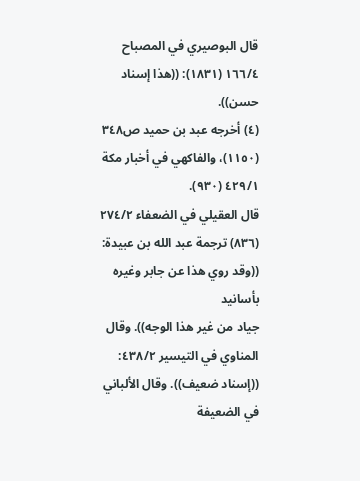قال البوصيري في المصباح ١٦٦/٤ (١٨٣١): ((هذا إسناد حسن)).
(٤) أخرجه عبد بن حميد ص٣٤٨ (١١٥٠)، والفاكهي في أخبار مكة ٤٢٩/١ (٩٣٠).
قال العقيلي في الضعفاء ٢٧٤/٢ (٨٣٦) ترجمة عبد الله بن عبيدة: ((وقد روي هذا عن جابر وغيره بأسانيد
جياد من غير هذا الوجه)). وقال المناوي في التيسير ٤٣٨/٢: ((إسناد ضعيف)). وقال الألباني في الضعيفة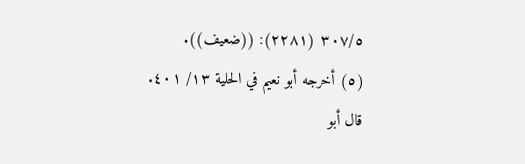٣٠٧/٥ (٢٢٨١): ((ضعيف)).
(٥) أخرجه أبو نعيم في الحلية ١٣/ ٤٠١.
قال أبو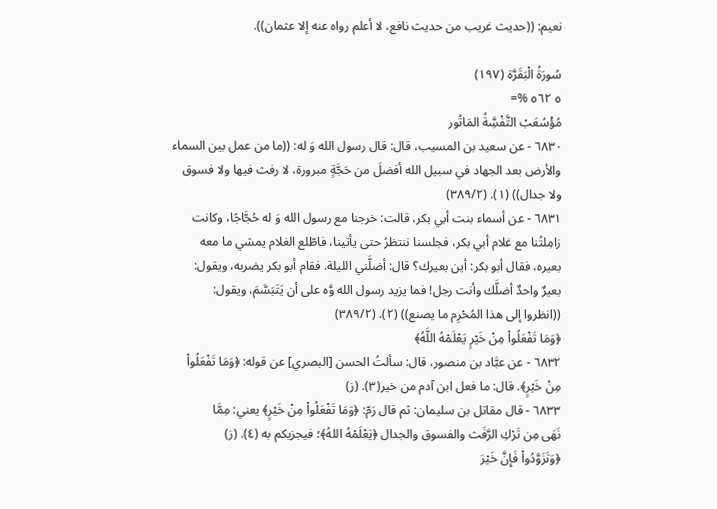نعيم: ((حديث غريب من حديث نافع، لا أعلم رواه عنه إلا عثمان)).

سُورَةُ الْبَقَرَّة (١٩٧)
٥ ٥٦٢ %=
مُؤْسُعَبْ التَّفْسَِّةُ المَاتُور
٦٨٣٠ - عن سعيد بن المسيب، قال: قال رسول الله وَ له: ((ما من عمل بين السماء
والأرض بعد الجهاد في سبيل الله أفضلَ من حَجَّةٍ مبرورة، لا رفث فيها ولا فسوق
ولا جدال)) (١). (٣٨٩/٢)
٦٨٣١ - عن أسماء بنت أبي بكر، قالت: خرجنا مع رسول الله وَ له حُجَّاجًا، وكانت
زامِلتُنا مع غلام أبي بكر، فجلسنا ننتظرُ حتى يأتينا، فاطّلع الغلام يمشي ما معه
بعيره، فقال أبو بكر: أين بعيرك؟ قال: أضلَّني الليلة. فقام أبو بكر يضربه، ويقول:
بعيرٌ واحدٌ أضلَّك وأنت رجل! فما يزيد رسول الله وَّه على أن يَتَبَسَّمَ، ويقول:
((انظروا إلى هذا المُحْرِم ما يصنع)) (٢). (٣٨٩/٢)
﴿وَمَا تَفْعَلُواْ مِنْ خَيْرٍ يَعْلَمْهُ اللَّهُ﴾
٦٨٣٢ - عن عبَّاد بن منصور، قال: سألتُ الحسن [البصري] عن قوله: ﴿وَمَا تَفْعَلُواْ
مِنْ خَيْرٍ﴾. قال: ما فعل ابن آدم من خير(٣). (ز)
٦٨٣٣ - قال مقاتل بن سليمان: ثم قال رَمّ: ﴿وَمَا تَفْعَلُواْ مِنْ خَيْرٍ﴾ يعني: مِمَّا
نَهَى مِن تَرْكِ الرَّفَث والفسوق والجدال ﴿يَعْلَمْهُ اللهُ﴾؛ فيجزيكم به (٤). (ز)
﴿وَتَزَوَّدُواْ فَإِنَّ خَيْرَ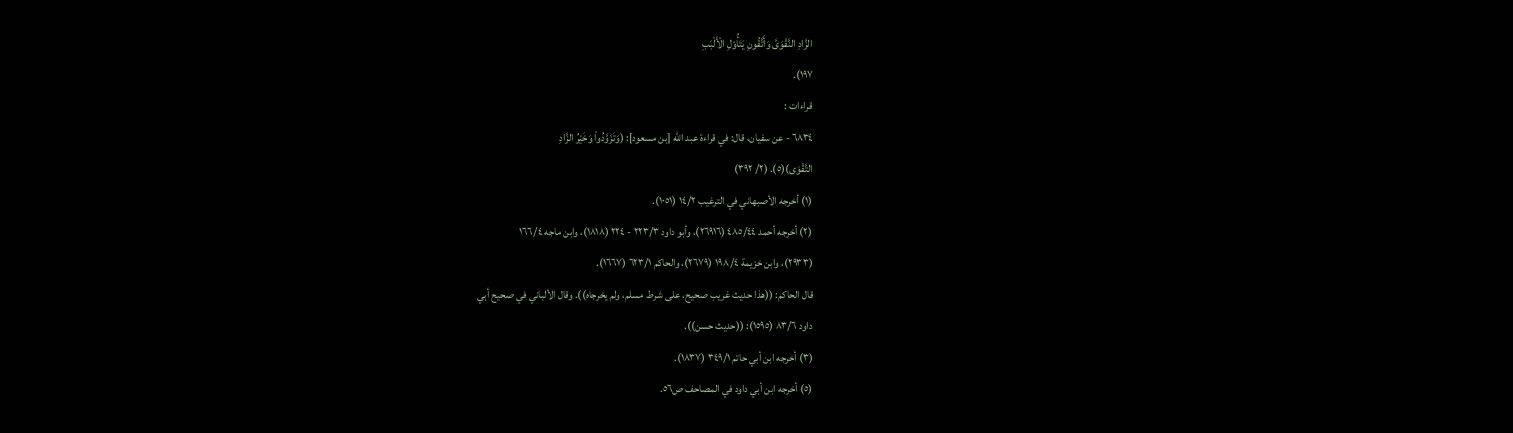الزَّادِ النَّقْوَىَّ وَأَتَّقُونِ يَتَأُوْلِ الْأَلْبَبِ
١٩٧).
قراءات :
٦٨٣٤ - عن سفيان، قال: في قراءة عبد الله [بن مسعود]: (وَتَزَوَّدُواْ وَخَيْرُ الزَّادِ
التَّقْوَى)(٥). (٢/ ٣٩٢)
(١) أخرجه الأصبهاني في الترغيب ١٤/٢ (١٠٥١).
(٢) أخرجه أحمد ٤٨٥/٤٤ (٢٦٩١٦)، وأبو داود ٢٢٣/٣ - ٢٢٤ (١٨١٨)، وابن ماجه ١٦٦/٤
(٢٩٣٣)، وابن خزيمة ١٩٨/٤ (٢٦٧٩)، والحاكم ٦٢٣/١ (١٦٦٧).
قال الحاكم: ((هذا حديث غريب صحيح، على شرط مسلم، ولم يخرجاه)). وقال الألباني في صحيح أبي
داود ٨٣/٦ (١٥٩٥): ((حديث حسن)).
(٣) أخرجه ابن أبي حاتم ٣٤٩/١ (١٨٣٧).
(٥) أخرجه ابن أبي داود في المصاحف ص٥٦.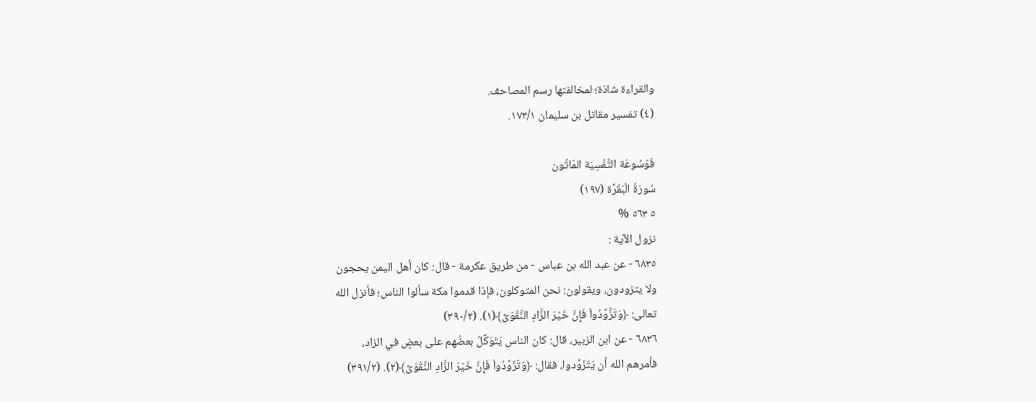والقراءة شاذة؛ لمخالفتها رسم المصاحف.
(٤) تفسير مقاتل بن سليمان ١٧٣/١.

فَوْسُوعَة التَّفْسِيَة المَاتُون
سُورَةُ الْبَقَرَّة (١٩٧)
٥ ٥٦٣ %
نزول الآية :
٦٨٣٥ - عن عبد الله بن عباس - من طريق عكرمة - قال: كان أهل اليمن يحجون
ولا يتزودون، ويقولون: نحن المتوكلون، فإذا قدموا مكة سألوا الناس؛ فأنزل الله
تعالى: ﴿وَتَزَّوَّدُواْ فَإِنَّ خَيْرَ الزَّادِ النَّقْوَىَّ﴾(١). (٣٩٠/٢)
٦٨٣٦ - عن ابن الزبير، قال: كان الناس يَتَوَكَّلُ بعضُهم على بعضٍ في الزاد،
فأمرهم الله أن يَتَزَوَّدوا، فقال: ﴿وَتَزَوَّدُواْ فَإِنَّ خَيْرَ الزَّادِ النَّقْوَىَّ﴾(٢). (٣٩١/٢)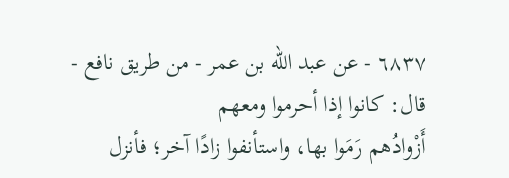٦٨٣٧ - عن عبد الله بن عمر - من طريق نافع - قال: كانوا إذا أحرموا ومعهم
أَزْوادُهم رَمَوا بها، واستأنفوا زادًا آخر؛ فأنزل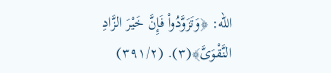الله: ﴿وَتَزَوَّدُواْ فَإِنَّ خَيْرَ الزَّادِ
النَّقْوَىَّ﴾(٣). (٣٩١/٢)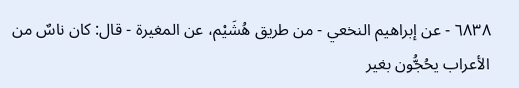٦٨٣٨ - عن إبراهيم النخعي - من طريق هُشَيْم، عن المغيرة - قال: كان ناسٌ من
الأعراب يحُجُّون بغير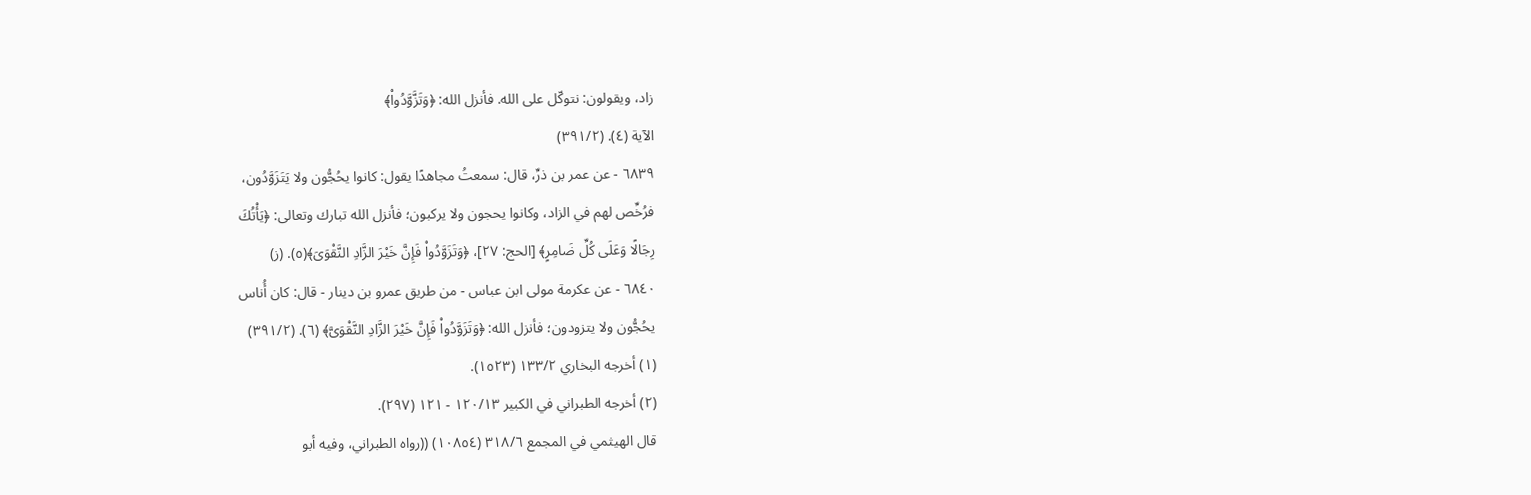زاد، ويقولون: نتوكّل على الله. فأنزل الله: ﴿وَتَزَّوَّدُواْ﴾
الآية (٤). (٣٩١/٢)
٦٨٣٩ - عن عمر بن ذرِّ، قال: سمعتُ مجاهدًا يقول: كانوا يحُجُّون ولا يَتَزَوَّدُون،
فرُخِّص لهم في الزاد، وكانوا يحجون ولا يركبون؛ فأنزل الله تبارك وتعالى: ﴿يَأْتُكَ
رِجَالًا وَعَلَى كُلِّ ضَامِرٍ﴾ [الحج: ٢٧]، ﴿وَتَزَوَّدُواْ فَإِنَّ خَيْرَ الزَّادِ النَّقْوَىَ﴾(٥). (ز)
٦٨٤٠ - عن عكرمة مولى ابن عباس - من طريق عمرو بن دينار - قال: كان أُناس
يحُجُّون ولا يتزودون؛ فأنزل الله: ﴿وَتَزَوَّدُواْ فَإِنَّ خَيْرَ الزَّادِ النَّقْوَىَّ﴾ (٦). (٣٩١/٢)
(١) أخرجه البخاري ١٣٣/٢ (١٥٢٣).
(٢) أخرجه الطبراني في الكبير ١٢٠/١٣ - ١٢١ (٢٩٧).
قال الهيثمي في المجمع ٣١٨/٦ (١٠٨٥٤) ((رواه الطبراني، وفيه أبو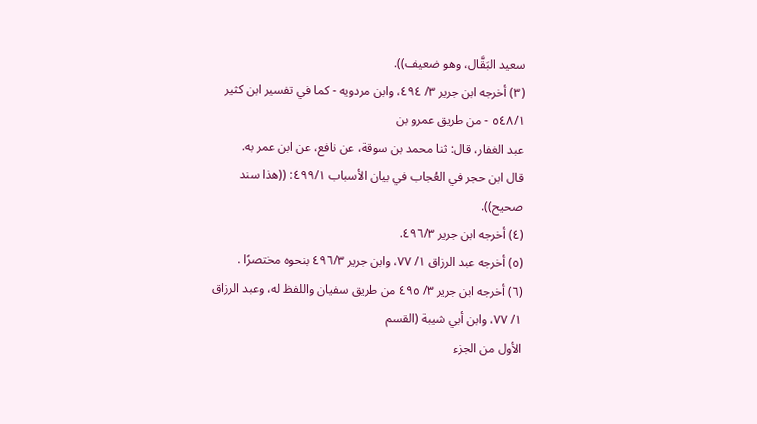سعيد البَقَّال، وهو ضعيف)).
(٣) أخرجه ابن جرير ٣/ ٤٩٤، وابن مردويه - كما في تفسير ابن كثير ٥٤٨/١ - من طريق عمرو بن
عبد الغفار، قال: ثنا محمد بن سوقة، عن نافع، عن ابن عمر به.
قال ابن حجر في العُجاب في بيان الأسباب ٤٩٩/١: ((هذا سند صحيح)).
(٤) أخرجه ابن جرير ٤٩٦/٣.
(٥) أخرجه عبد الرزاق ١/ ٧٧، وابن جرير ٤٩٦/٣ بنحوه مختصرًا .
(٦) أخرجه ابن جرير ٣/ ٤٩٥ من طريق سفيان واللفظ له، وعبد الرزاق ١/ ٧٧، وابن أبي شيبة (القسم
الأول من الجزء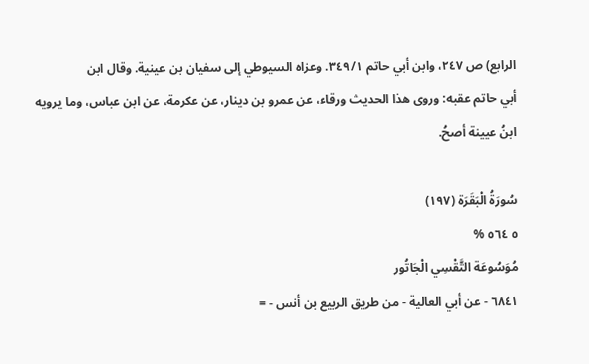الرابع) ص ٢٤٧، وابن أبي حاتم ٣٤٩/١. وعزاه السيوطي إلى سفيان بن عينية. وقال ابن
أبي حاتم عقبه: وروى هذا الحديث ورقاء، عن عمرو بن دينار، عن عكرمة، عن ابن عباس، وما يرويه
ابنُ عيينة أصحُ.

سُورَةُ الْبَقَرَة (١٩٧)
٥ ٥٦٤ %
مُوَسُوعَة التَّقْسِي الْجَاتُور
٦٨٤١ - عن أبي العالية - من طريق الربيع بن أنس - =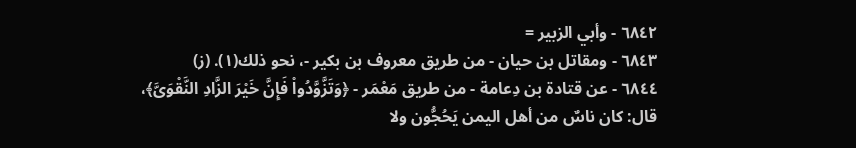٦٨٤٢ - وأبي الزبير =
٦٨٤٣ - ومقاتل بن حيان - من طريق معروف بن بكير -، نحو ذلك(١). (ز)
٦٨٤٤ - عن قتادة بن دِعامة - من طريق مَعْمَر - ﴿وَتَزَّوَّدُواْ فَإِنَّ خَيْرَ الزَّادِ النَّقْوَىَّ﴾،
قال: كان ناسٌ من أهل اليمن يَحُجُّون ولا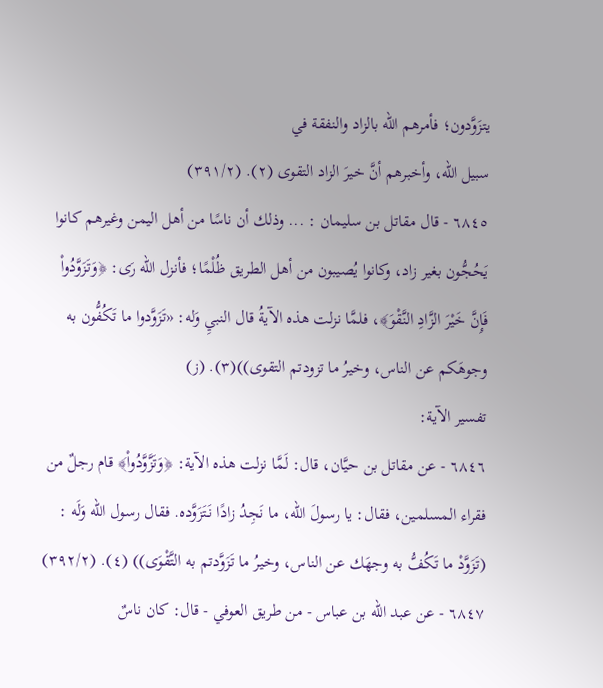يتزَوَّدون؛ فأمرهم الله بالزاد والنفقة في
سبيل الله، وأخبرهم أنَّ خيرَ الزاد التقوى (٢). (٣٩١/٢)
٦٨٤٥ - قال مقاتل بن سليمان : ... وذلك أن ناسًا من أهل اليمن وغيرهم كانوا
يَحُجُّون بغير زاد، وكانوا يُصيبون من أهل الطريق ظُلْمًا؛ فأنزل الله رَى: ﴿وَتَزَوَّدُواْ
فَإِنَّ خَيْرَ الزَّادِ النَّقْوَ﴾، فلمَّا نزلت هذه الآيةُ قال النبيِ وَله: «تَزَوَّدوا ما تَكُفُّون به
وجوهَكم عن الناس، وخيرُ ما تزودتم التقوى))(٣). (ز)
تفسير الآية:
٦٨٤٦ - عن مقاتل بن حيَّان، قال: لَمَّا نزلت هذه الآية: ﴿وَتَزَّوَّدُواْ﴾ قام رجلٌ من
فقراء المسلمين، فقال: يا رسولَ الله، ما نَجِدُ زادًا نَتَزَوَّده. فقال رسول الله وَلَه :
(تَزَوَّدْ ما تَكُفُّ به وجهَك عن الناس، وخيرُ ما تَزَوَّدتم به التَّقْوَى)) (٤). (٣٩٢/٢)
٦٨٤٧ - عن عبد الله بن عباس - من طريق العوفي - قال: كان ناسٌ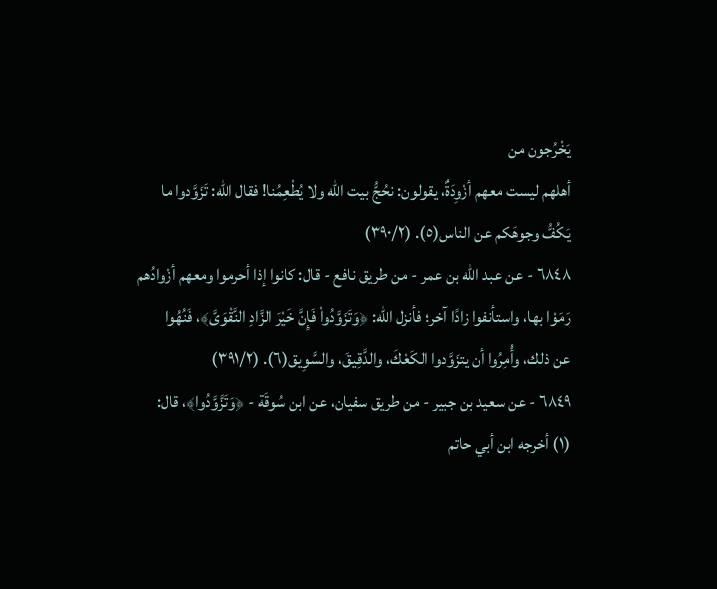يَخْرُجون من
أهلهم ليست معهم أزْوِدَةٌ، يقولون: نحُجُّ بيت الله ولا يُطْعِمُنا! فقال الله: تَزَوَّدوا ما
يَكُفُّ وجوهَكم عن الناس(٥). (٣٩٠/٢)
٦٨٤٨ - عن عبد الله بن عمر - من طريق نافع - قال: كانوا إذا أحرموا ومعهم أزْوادُهم
رَمَوْا بها، واستأنفوا زادًا آخر؛ فأنزل الله: ﴿وَتَزَوَّدُواْ فَإِنَّ خَيْرَ الزَّادِ النَّقْوَىَّ﴾، فَنُهُوا
عن ذلك، وأُمِرُوا أن يتزَوَّدوا الكَعْكَ، والدَّقِيقَ، والسَّوِيق(٦). (٣٩١/٢)
٦٨٤٩ - عن سعيد بن جبير - من طريق سفيان، عن ابن سُوقَة - ﴿وَتَزَّوَّدُوا﴾، قال:
(١) أخرجه ابن أبي حاتم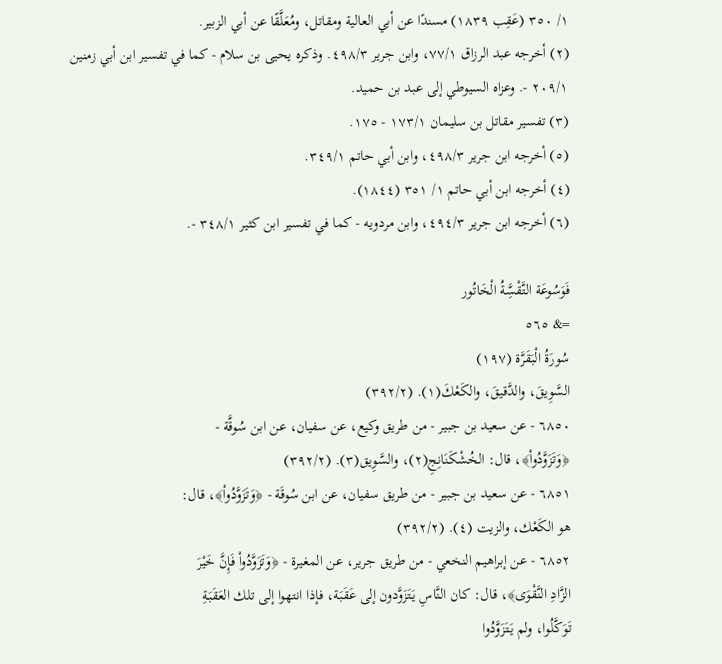١/ ٣٥٠ (عَقِب ١٨٣٩) مسندًا عن أبي العالية ومقاتل، ومُعَلَّقًا عن أبي الزبير.
(٢) أخرجه عبد الرزاق ٧٧/١، وابن جرير ٤٩٨/٣. وذكره يحيى بن سلام - كما في تفسير ابن أبي زمنين
٢٠٩/١ -. وعزاه السيوطي إلى عبد بن حميد.
(٣) تفسير مقاتل بن سليمان ١٧٣/١ - ١٧٥.
(٥) أخرجه ابن جرير ٤٩٨/٣، وابن أبي حاتم ٣٤٩/١.
(٤) أخرجه ابن أبي حاتم ١/ ٣٥١ (١٨٤٤).
(٦) أخرجه ابن جرير ٤٩٤/٣، وابن مردويه - كما في تفسير ابن كثير ٣٤٨/١ -.

فَوَسُوعَة التَّقْسَِّةُ الْخَاتُور
=& ٥٦٥
سُورَةُ الْبَقَرَّة (١٩٧)
السَّوِيقَ، والدَّقيقَ، والكَعْكَ(١). (٣٩٢/٢)
٦٨٥٠ - عن سعيد بن جبير - من طريق وكيع، عن سفيان، عن ابن سُوقَّة -
﴿وَتَزَوَّدُواْ﴾، قال: الخُشْكَنَانِجِ(٢)، والسَّوِيق(٣). (٣٩٢/٢)
٦٨٥١ - عن سعيد بن جبير - من طريق سفيان، عن ابن سُوقَة - ﴿وَتَزَوَّدُواْ﴾، قال:
هو الكَعْك، والزيت (٤). (٣٩٢/٢)
٦٨٥٢ - عن إبراهيم النخعي - من طريق جرير، عن المغيرة - ﴿وَتَزَوَّدُواْ فَإِنَّ خَيْرَ
الزَّادِ النَّقْوَى﴾، قال: كان النَّاسِ يَتَزَوَّدون إلى عَقَبَة، فإذا انتهوا إلى تلك العَقَبَةِ
تَوَكَّلُوا، ولم يَتَزَوَّدُوا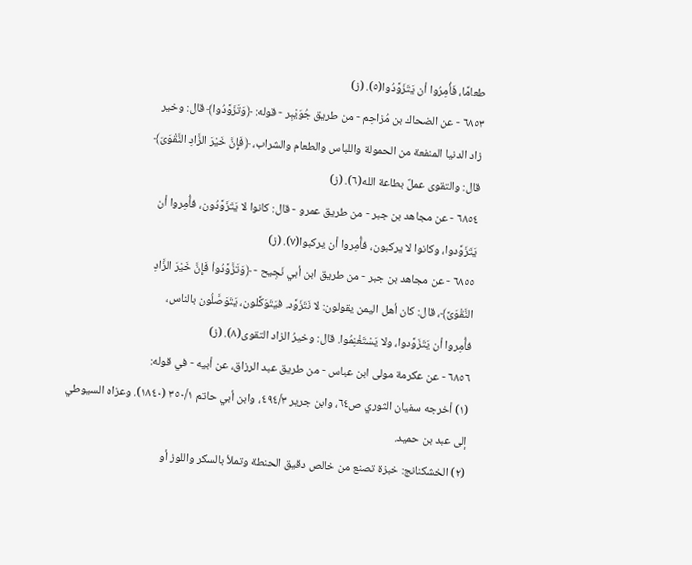طعامًا، فَأُمِرُوا أن يَتَزَوَّدُوا(٥). (ز)
٦٨٥٣ - عن الضحاك بن مُزاحِم - من طريق جُوَيْبِر - قوله: ﴿وَتَزَوَّدُوا﴾ قال: وخير
زاد الدنيا المنفعة من الحمولة واللباس والطعام والشراب، ﴿فَإِنَّ خَيْرَ الزَّادِ النَّقْوَىَ﴾
قال: والتقوى عملٌ بطاعة الله(٦). (ز)
٦٨٥٤ - عن مجاهد بن جبر - من طريق عمرو - قال: كانوا لا يَتَزَوَّدُون، فأُمِروا أن
يَتَزَوَّدوا، وكانوا لا يركبون، فأُمِروا أن يركبوا(٧). (ز)
٦٨٥٥ - عن مجاهد بن جبر - من طريق ابن أبي نَجِيح - ﴿وَتَزَّوَّدُواْ فَإِنَّ خَيْرَ الزَّادِ
النَّقْوَىَّ﴾، قال: كان أهل اليمن يقولون: لا نَتَزَوَّد. فيَتَوَكَّلون، يَتَوَصَّلُون بالناس،
فأُمِروا أن يَتَزَوَّدوا، ولا يَسْتَغْنِمُوا. قال: وخيرُ الزاد التقوى(٨). (ز)
٦٨٥٦ - عن عكرمة مولى ابن عباس - من طريق عبد الرزاق، عن أبيه - في قوله:
(١) أخرجه سفيان الثوري ص٦٤، وابن جرير ٤٩٤/٣، وابن أبي حاتم ٣٥٠/١ (١٨٤٠). وعزاه السيوطي
إلى عبد بن حميد.
(٢) الخشكنانج: خبزة تصنع من خالص دقيق الحنطة وتملأ بالسكر واللوز أو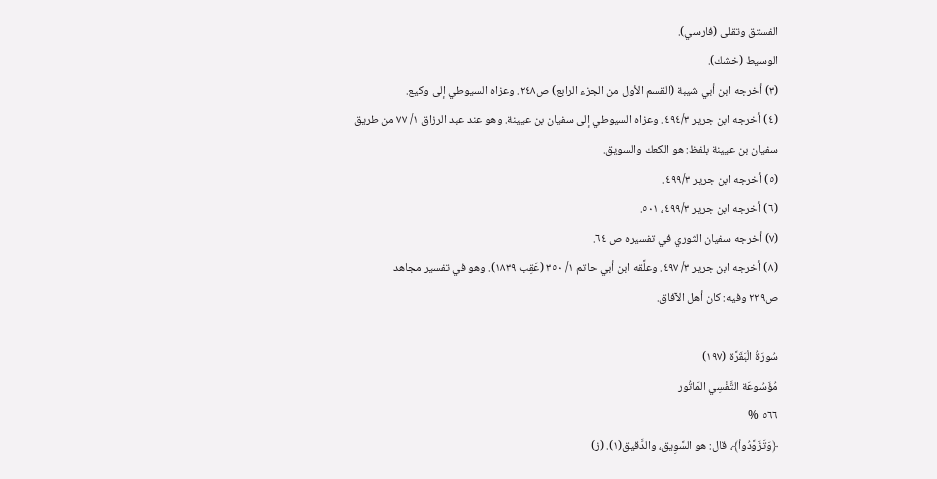الفستق وتقلى (فارسي).
الوسيط (خشك).
(٣) أخرجه ابن أبي شيبة (القسم الأول من الجزء الرابع) ص٢٤٨. وعزاه السيوطي إلى وكيع.
(٤) أخرجه ابن جرير ٤٩٤/٣. وعزاه السيوطي إلى سفيان بن عيينة. وهو عند عبد الرزاق ١/ ٧٧ من طريق
سفيان بن عيينة بلفظ: هو الكعك والسويق.
(٥) أخرجه ابن جرير ٤٩٩/٣.
(٦) أخرجه ابن جرير ٤٩٩/٣، ٥٠١.
(٧) أخرجه سفيان الثوري في تفسيره ص ٦٤.
(٨) أخرجه ابن جرير ٣/ ٤٩٧. وعلَّقه ابن أبي حاتم ١/ ٣٥٠ (عَقِب ١٨٣٩). وهو في تفسير مجاهد
ص٢٢٩ وفيه: كان أهل الآفاق.

سُورَةُ الْبَقَرَّة (١٩٧)
مُؤَسُوعَة التَّفْسِي المَاتُور
٥٦٦ %
﴿وَتَزَوَّدُواْ﴾، قال: هو السَّوِيق، والدَّقيق(١). (ز)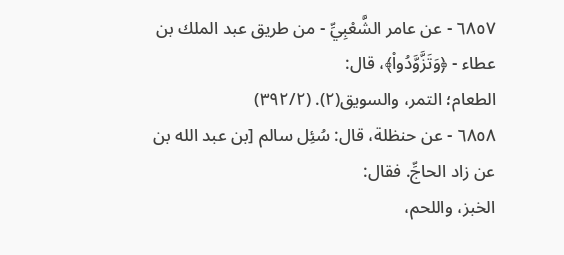٦٨٥٧ - عن عامر الشَّعْبِيِّ - من طريق عبد الملك بن عطاء - ﴿وَتَزَّوَّدُواْ﴾، قال:
الطعام؛ التمر، والسويق(٢). (٣٩٢/٢)
٦٨٥٨ - عن حنظلة، قال: سُئِل سالم [بن عبد الله بن عن زاد الحاجِّ. فقال:
الخبز، واللحم،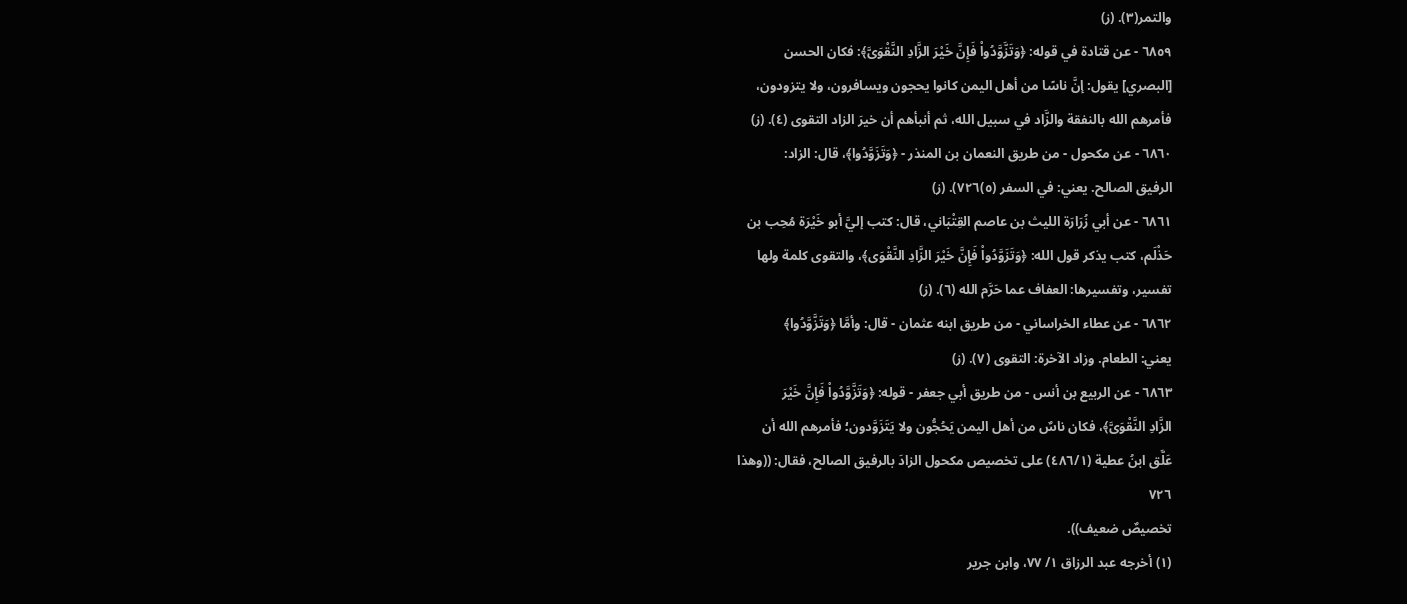والتمر(٣). (ز)
٦٨٥٩ - عن قتادة في قوله: ﴿وَتَزَّوَّدُواْ فَإِنَّ خَيْرَ الزَّادِ النَّقْوَىَّ﴾: فكان الحسن
[البصري] يقول: إنَّ ناسًا من أهل اليمن كانوا يحجون ويسافرون، ولا يتزودون،
فأمرهم الله بالنفقة والزَّاد في سبيل الله، ثم أنبأهم أن خيرَ الزاد التقوى (٤). (ز)
٦٨٦٠ - عن مكحول - من طريق النعمان بن المنذر - ﴿وَتَزَوَّدُوا﴾، قال: الزاد:
الرفيق الصالح. يعني: في السفر (٥)٧٢٦). (ز)
٦٨٦١ - عن أبي زُرَارَة الليث بن عاصم القِتْبَاني، قال: كتب إليَّ أبو خَيْرَة مُحِب بن
حَذْلَم، كتب يذكر قول الله: ﴿وَتَزَوَّدُواْ فَإِنَّ خَيْرَ الزَّادِ النَّقْوَى﴾، والتقوى كلمة ولها
تفسير، وتفسيرها: العفاف عما حَرَّم الله (٦). (ز)
٦٨٦٢ - عن عطاء الخراساني - من طريق ابنه عثمان - قال: وأمَّا ﴿وَتَزَّوَّدُوا﴾
يعني: الطعام. وزاد الآخرة: التقوى (٧). (ز)
٦٨٦٣ - عن الربيع بن أنس - من طريق أبي جعفر - قوله: ﴿وَتَزَّوَّدُواْ فَإِنَّ خَيْرَ
الزَّادِ النَّقْوَىَّ﴾، فكان ناسٌ من أهل اليمن يَحُجُّون ولا يَتَزَوَّدون؛ فأمرهم الله أن
عَلَّق ابنُ عطية (٤٨٦/١) على تخصيص مكحول الزادَ بالرفيق الصالح، فقال: ((وهذا
٧٢٦
تخصيصٌ ضعيف)).
(١) أخرجه عبد الرزاق ١/ ٧٧، وابن جرير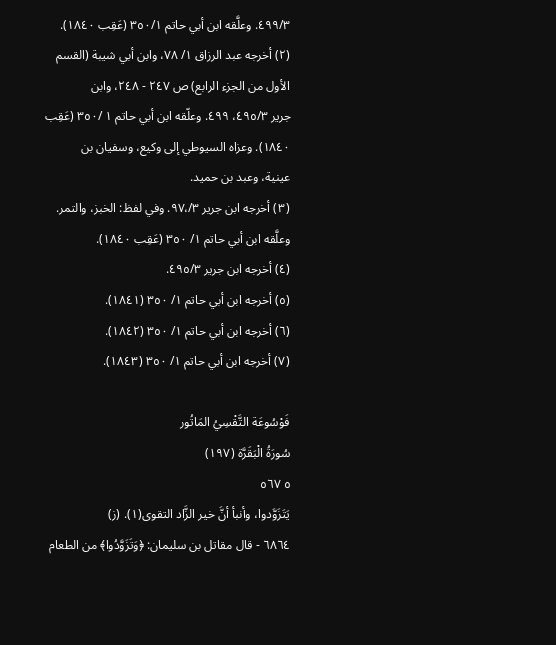٤٩٩/٣. وعلَّقه ابن أبي حاتم ٣٥٠/١ (عَقِب ١٨٤٠).
(٢) أخرجه عبد الرزاق ١/ ٧٨، وابن أبي شيبة (القسم الأول من الجزء الرابع) ص ٢٤٧ - ٢٤٨، وابن
جرير ٤٩٥/٣، ٤٩٩. وعلّقه ابن أبي حاتم ١ /٣٥٠ (عَقِب ١٨٤٠). وعزاه السيوطي إلى وكيع، وسفيان بن
عينية، وعبد بن حميد.
(٣) أخرجه ابن جرير ٣/،٩٧. وفي لفظ: الخبز، والتمر. وعلَّقه ابن أبي حاتم ١/ ٣٥٠ (عَقِب ١٨٤٠).
(٤) أخرجه ابن جرير ٤٩٥/٣.
(٥) أخرجه ابن أبي حاتم ١/ ٣٥٠ (١٨٤١).
(٦) أخرجه ابن أبي حاتم ١/ ٣٥٠ (١٨٤٢).
(٧) أخرجه ابن أبي حاتم ١/ ٣٥٠ (١٨٤٣).

فَوْسُوعَة التَّقْسِيُ المَاتُور
سُورَةُ الْبَقَرَّة (١٩٧)
٥ ٥٦٧
يَتَزَوَّدوا، وأنبأ أنَّ خير الزَّاد التقوى(١). (ز)
٦٨٦٤ - قال مقاتل بن سليمان: ﴿وَتَزَوَّدُوا﴾ من الطعام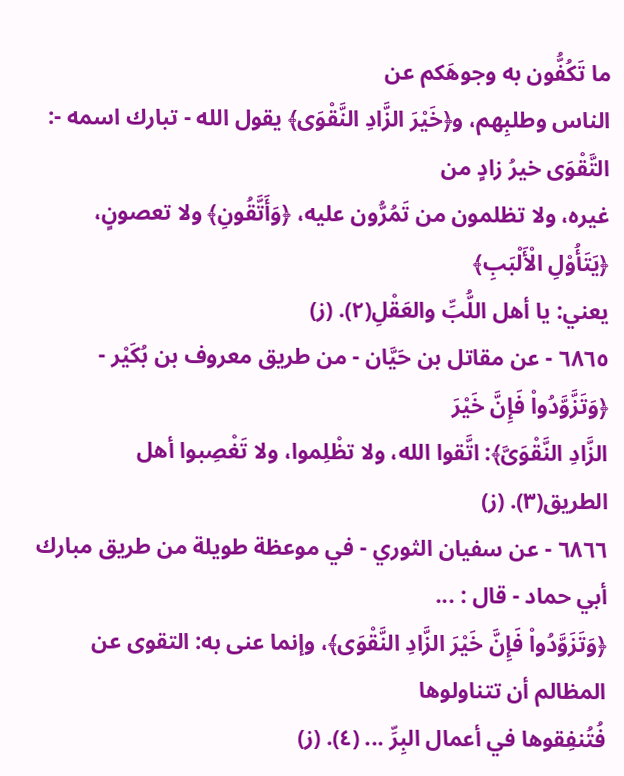ما تَكُفُّون به وجوهَكم عن
الناس وطلبِهم، و﴿خَيْرَ الزَّادِ النَّقْوَى﴾ يقول الله - تبارك اسمه -: التَّقْوَى خيرُ زادٍ من
غيره، ولا تظلمون من تَمُرُّون عليه، ﴿وَأَتَّقُونِ﴾ ولا تعصونٍ، ﴿يَتَأُوْلِ الْأَلْبَبِ﴾
يعني: يا أهل اللُّبِّ والعَقْلِ(٢). (ز)
٦٨٦٥ - عن مقاتل بن حَيَّان - من طريق معروف بن بُكَيْر - ﴿وَتَزَّوَّدُواْ فَإِنَّ خَيْرَ
الزَّادِ النَّقْوَىَّ﴾: اتَّقوا الله، ولا تظْلِموا، ولا تَغْصِبوا أهل الطريق(٣). (ز)
٦٨٦٦ - عن سفيان الثوري - في موعظة طويلة من طريق مبارك أبي حماد - قال : ...
﴿وَتَزَوَّدُواْ فَإِنَّ خَيْرَ الزَّادِ النَّقْوَى﴾، وإنما عنى به: التقوى عن المظالم أن تتناولوها
فُتُنفِقوها في أعمال البِرِّ ... (٤). (ز)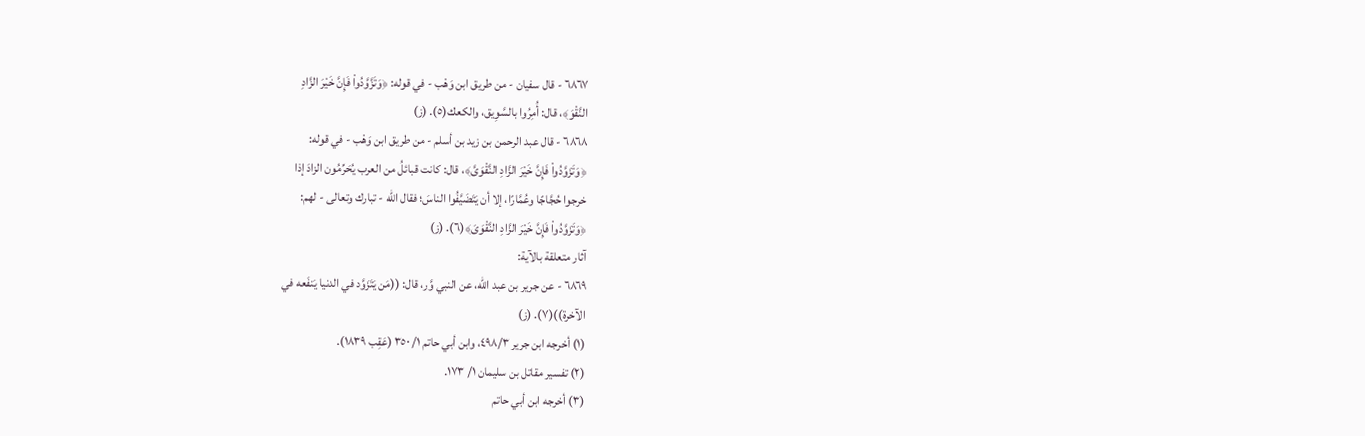٦٨٦٧ - قال سفيان - من طريق ابن وَهْب - في قوله: ﴿وَتَزَّوَّدُواْ فَإِنَّ خَيْرَ الزَّادِ
النَّقْوَ﴾، قال: أُمِرُوا بالسَّوِيق، والكعك(٥). (ز)
٦٨٦٨ - قال عبد الرحمن بن زيد بن أسلم - من طريق ابن وَهْب - في قوله:
﴿وَتَزَوَّدُواْ فَإِنَّ خَيْرَ الزَّادِ النَّقْوَىَّ﴾، قال: كانت قبائلُ من العرب يُحَرِّمُون الزادَ إذا
خرجوا حُجَّاجًا وعُمَّارًا، إلا أن يَتَضَيَّفُوا الناسَ؛ فقال الله - تبارك وتعالى - لهم:
﴿وَتَزَوَّدُواْ فَإِنَّ خَيْرَ الزَّادِ النَّقْوَىَ﴾(٦). (ز)
آثار متعلقة بالآية:
٦٨٦٩ - عن جرير بن عبد الله، عن النبي وَّر، قال: ((مَن يَتَزَوَّد في الدنيا يَنفَعه في
الآخرة))(٧). (ز)
(١) أخرجه ابن جرير ٤٩٨/٣، وابن أبي حاتم ١/ ٣٥٠ (عَقِب ١٨٣٩).
(٢) تفسير مقاتل بن سليمان ١/ ١٧٣.
(٣) أخرجه ابن أبي حاتم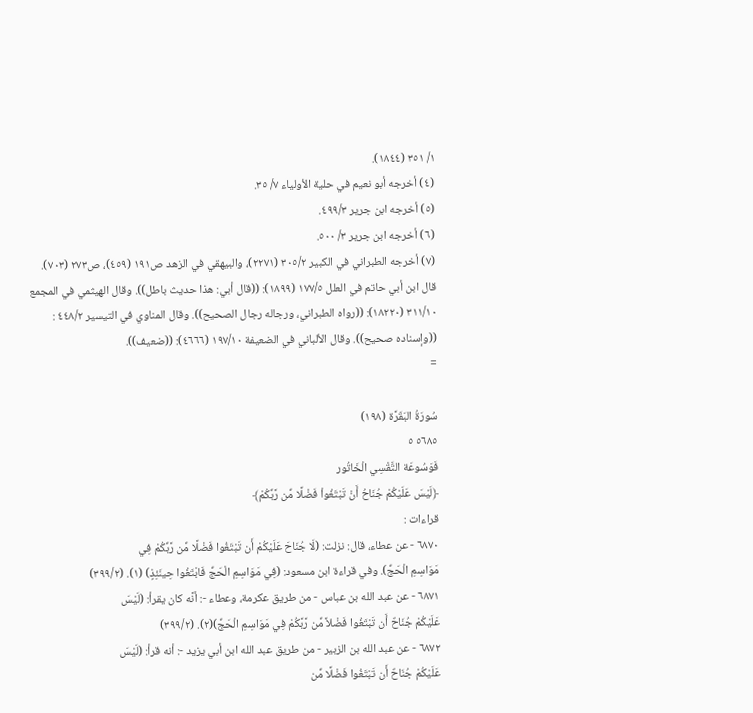١/ ٣٥١ (١٨٤٤).
(٤) أخرجه أبو نعيم في حلية الأولياء ٧/ ٣٥.
(٥) أخرجه ابن جرير ٤٩٩/٣.
(٦) أخرجه ابن جرير ٣/ ٥٠٠.
(٧) أخرجه الطبراني في الكبير ٣٠٥/٢ (٢٢٧١)، والبيهقي في الزهد ص١٩١ (٤٥٩)، ص٢٧٣ (٧٠٣).
قال ابن أبي حاتم في العلل ١٧٧/٥ (١٨٩٩): ((قال أبي: هذا حديث باطل)). وقال الهيثمي في المجمع
٣١١/١٠ (١٨٢٢٠): ((رواه الطبراني، ورجاله رجال الصحيح)). وقال المناوي في التيسير ٤٤٨/٢ :
((وإسناده صحيح)). وقال الألباني في الضعيفة ١٩٧/١٠ (٤٦٦٦): ((ضعيف)).
=

سُورَةُ البَقَرَّة (١٩٨)
٥٦٨٥ ٥
فَوَسُوعَة التَّقْسِي الْخَاتُور
﴿لَيْسَ عَلَيْكُمْ جُنَاحُ أَنْ تَبْتَغُواْ فَضْلًا مِّن رَّبِّكُمْ﴾
قراءات :
٦٨٧٠ - عن عطاء، قال: نزلت: (لَا جُنَاحَ عَلَيْكُمْ أَن تَبْتَغُوا فَضْلًا مِّن رَّبِّكُمْ فِي
مَوَاسِمِ الْحَجِّ). وفي قراءة ابن مسعود: (فِي مَوَاسِمِ الْحَجِّ فَابْتَغُوا حِينَئِذٍ) (١). (٣٩٩/٢)
٦٨٧١ - عن عبد الله بن عباس - من طريق عكرمة، وعطاء -: أنَّه كان يقرأ: (لَيْسَ
عَلَيْكُمْ جُنَاحٌ أَن تَبْتَغُوا فَضْلاً مِّن رَّبَّكُمْ فِي مَوَاسِمِ الْحَجِّ)(٢). (٣٩٩/٢)
٦٨٧٢ - عن عبد الله بن الزبير - من طريق عبد الله ابن أبي يزيد -: أنه قرأ: (لَيْسَ
عَلَيْكُمْ جُنَاحٌ أَن تَبْتَغُوا فَضْلًا مِّن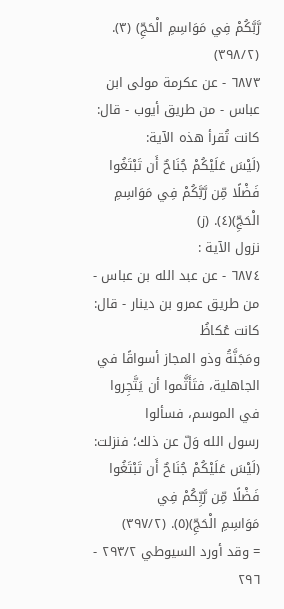رَّبَّكُمْ فِي مَوَاسِمِ الْحَجِّ) (٣). (٣٩٨/٢)
٦٨٧٣ - عن عكرمة مولى ابن عباس - من طريق أيوب - قال: كانت تُقرأ هذه الآية:
(لَيْسَ عَلَيْكُمْ جُنَاحٌ أَن تَبْتَغُوا فَضْلًا مِّن رَّبَّكُمْ فِي مَوَاسِمِ الْحَجِّ)(٤). (ز)
نزول الآية :
٦٨٧٤ - عن عبد الله بن عباس - من طريق عمرو بن دينار - قال: كانت عُكاظُ
ومَجَنَّةُ وذو المجاز أسواقًا في الجاهلية، فتَأَثَّموا أن يَتَّجِروا في الموسم، فسألوا
رسول الله وَلّ عن ذلك؛ فنزلت: (لَيْسَ عَلَيْكُمْ جُنَاحٌ أَن تَبْتَغُوا فَضْلًا مِّن رَّبِّكُمْ فِي
مَوَاسِمِ الْحَجِّ)(٥). (٣٩٧/٢)
= وقد أورد السيوطي ٢٩٣/٢ - ٢٩٦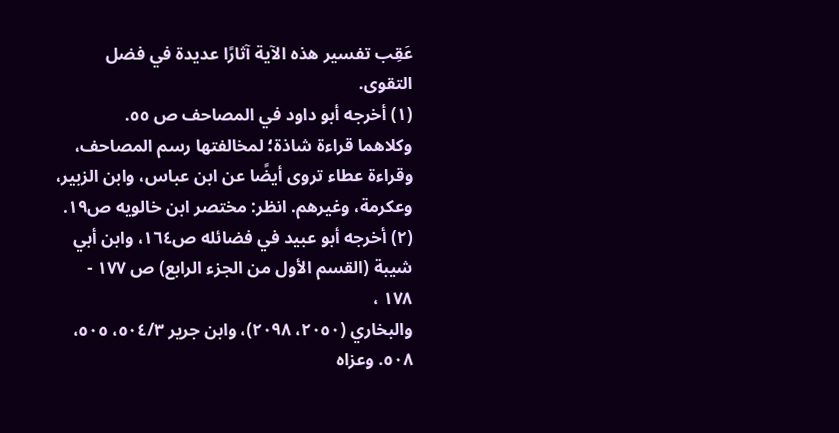عَقِب تفسير هذه الآية آثارًا عديدة في فضل التقوى.
(١) أخرجه أبو داود في المصاحف ص ٥٥.
وكلاهما قراءة شاذة؛ لمخالفتها رسم المصاحف، وقراءة عطاء تروى أيضًا عن ابن عباس، وابن الزبير،
وعكرمة، وغيرهم. انظر: مختصر ابن خالويه ص١٩.
(٢) أخرجه أبو عبيد في فضائله ص١٦٤، وابن أبي شيبة (القسم الأول من الجزء الرابع) ص ١٧٧ - ١٧٨ ،
والبخاري (٢٠٥٠، ٢٠٩٨)، وابن جرير ٥٠٤/٣، ٥٠٥، ٥٠٨. وعزاه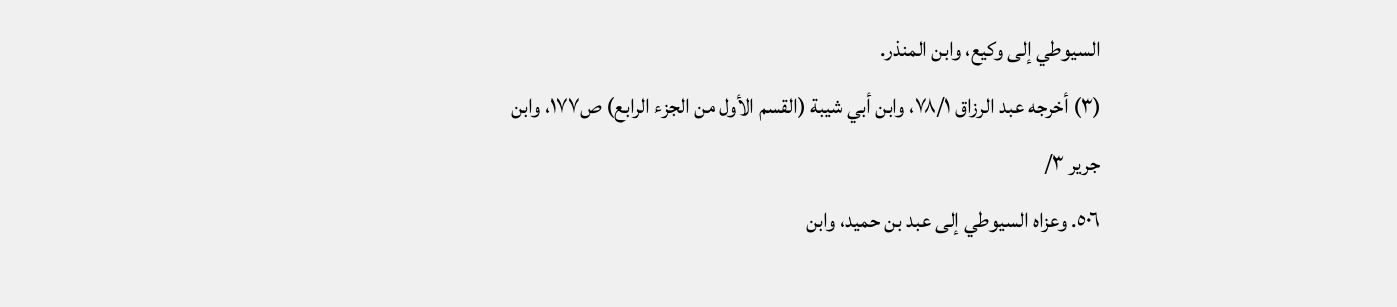السيوطي إلى وكيع، وابن المنذر.
(٣) أخرجه عبد الرزاق ٧٨/١، وابن أبي شيبة (القسم الأول من الجزء الرابع) ص١٧٧، وابن جرير ٣/
٥٠٦. وعزاه السيوطي إلى عبد بن حميد، وابن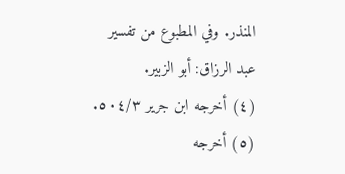المنذر. وفي المطبوع من تفسير عبد الرزاق: أبو الزبير.
(٤) أخرجه ابن جرير ٥٠٤/٣.
(٥) أخرجه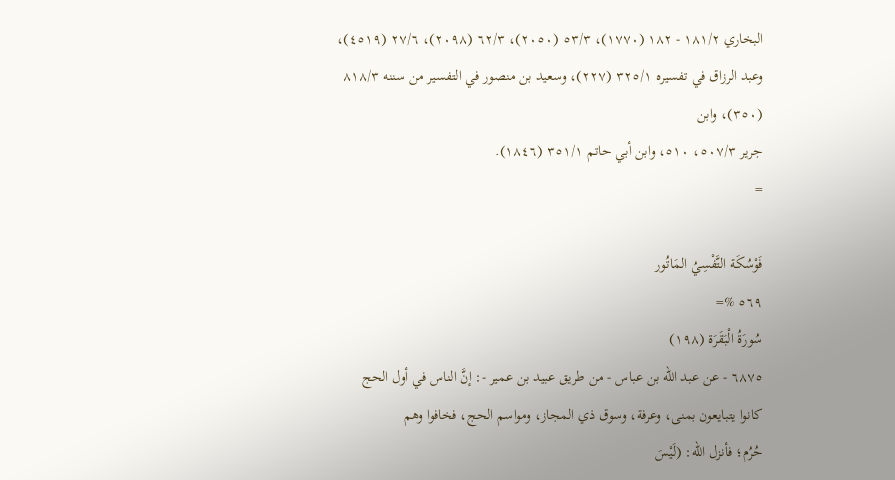البخاري ١٨١/٢ - ١٨٢ (١٧٧٠)، ٥٣/٣ (٢٠٥٠)، ٦٢/٣ (٢٠٩٨)، ٢٧/٦ (٤٥١٩)،
وعبد الرزاق في تفسيره ٣٢٥/١ (٢٢٧)، وسعيد بن منصور في التفسير من سننه ٨١٨/٣ (٣٥٠)، وابن
جرير ٥٠٧/٣، ٥١٠، وابن أبي حاتم ٣٥١/١ (١٨٤٦).
=

فَوْسُكَة التَّفْسِيُ المَاتُور
٥٦٩ %=
سُورَةُ الْبَقَرَة (١٩٨)
٦٨٧٥ - عن عبد الله بن عباس - من طريق عبيد بن عمير -: إنَّ الناس في أول الحج
كانوا يتبايعون بمنى، وعرفة، وسوق ذي المجاز، ومواسم الحج، فخافوا وهم
حُرُم؛ فأنزل الله: (لَيْسَ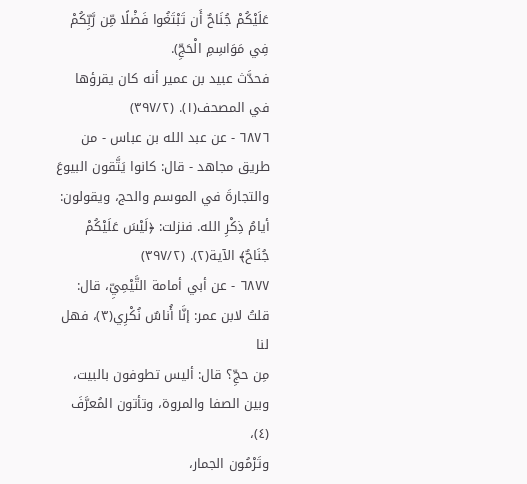عَلَيْكُمْ جُنَاحٌ أَن تَبْتَغُوا فَضْلًا مِّن رَّبِّكُمْ فِي مَوَاسِمِ الْحَجِّ).
فحدَّث عبيد بن عمير أنه كان يقرؤها في المصحف(١). (٣٩٧/٢)
٦٨٧٦ - عن عبد الله بن عباس - من طريق مجاهد - قال: كانوا يَتَّقون البيوعَ
والتجارةَ في الموسم والحج، ويقولون: أيامُ ذِكْرِ الله. فنزلت: ﴿لَيْسَ عَلَيْكُمْ
جُنَاحٌ﴾ الآية(٢). (٣٩٧/٢)
٦٨٧٧ - عن أبي أمامة التَّيْمِيِّ، قال: قلتُ لابن عمر: إنَّا أُناسٌ نُكْرِي(٣)، فهل لنا
مِن حجِّ؟ قال: أليس تطوفون بالبيت، وبين الصفا والمروة، وتأتون المُعرَّفَ (٤)،
وتَرْمُون الجمار،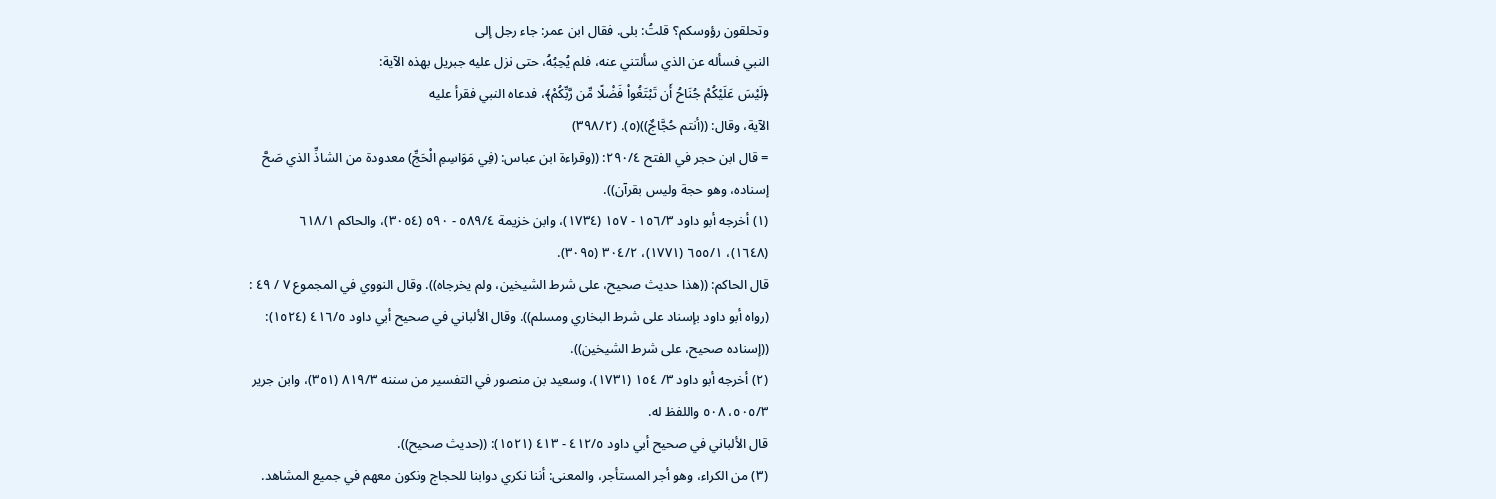وتحلقون رؤوسكم؟ قلتُ: بلى. فقال ابن عمر: جاء رجل إلى
النبي فسأله عن الذي سألتني عنه، فلم يُحِبُهُ، حتى نزل عليه جبريل بهذه الآية:
﴿لَيْسَ عَلَيْكُمْ جُنَاحُ أَن تَبْتَغُواْ فَضْلًا مِّن رَّبِّكُمْ﴾، فدعاه النبي فقرأ عليه
الآية، وقال: ((أنتم حُجَّاجٌ))(٥). (٣٩٨/٢)
= قال ابن حجر في الفتح ٢٩٠/٤: ((وقراءة ابن عباس: (فِي مَوَاسِمِ الْحَجِّ) معدودة من الشاذِّ الذي صَحَّ
إسناده، وهو حجة وليس بقرآن)).
(١) أخرجه أبو داود ١٥٦/٣ - ١٥٧ (١٧٣٤)، وابن خزيمة ٥٨٩/٤ - ٥٩٠ (٣٠٥٤)، والحاكم ٦١٨/١
(١٦٤٨)، ٦٥٥/١ (١٧٧١)، ٣٠٤/٢ (٣٠٩٥).
قال الحاكم: ((هذا حديث صحيح، على شرط الشيخين، ولم يخرجاه)). وقال النووي في المجموع ٧ / ٤٩ :
(رواه أبو داود بإسناد على شرط البخاري ومسلم)). وقال الألباني في صحيح أبي داود ٤١٦/٥ (١٥٢٤):
((إسناده صحيح، على شرط الشيخين)).
(٢) أخرجه أبو داود ٣/ ١٥٤ (١٧٣١)، وسعيد بن منصور في التفسير من سننه ٨١٩/٣ (٣٥١)، وابن جرير
٥٠٥/٣، ٥٠٨ واللفظ له.
قال الألباني في صحيح أبي داود ٤١٢/٥ - ٤١٣ (١٥٢١): ((حديث صحيح)).
(٣) من الكراء، وهو أجر المستأجر، والمعنى: أننا نكري دوابنا للحجاج ونكون معهم في جميع المشاهد.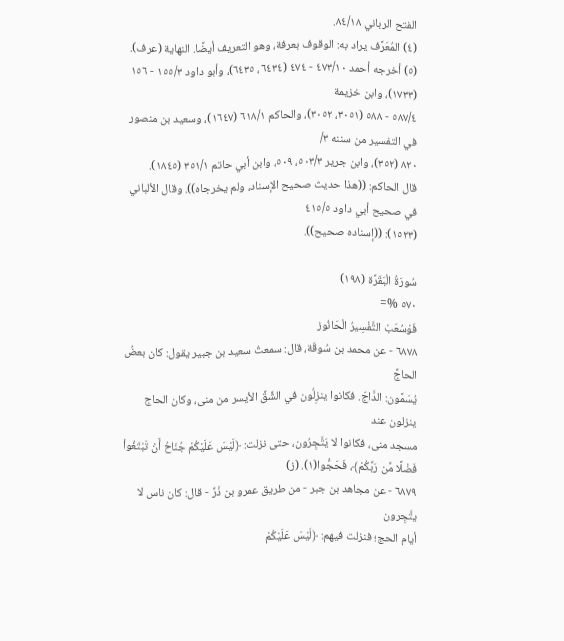الفتح الرباني ٨٤/١٨.
(٤) المُعَرَّف يراد به: الوقوف بعرفة، وهو التعريف أيضًا. النهاية (عرف).
(٥) أخرجه أحمد ٤٧٣/١٠ - ٤٧٤ (٦٤٣٤، ٦٤٣٥)، وأبو داود ١٥٥/٣ - ١٥٦ (١٧٣٣)، وابن خزيمة
٥٨٧/٤ - ٥٨٨ (٣٠٥١، ٣٠٥٢)، والحاكم ٦١٨/١ (١٦٤٧)، وسعيد بن منصور في التفسير من سننه ٣/
٨٢٠ (٣٥٢)، وابن جرير ٥٠٣/٣، ٥٠٩، وابن أبي حاتم ٣٥١/١ (١٨٤٥).
قال الحاكم: ((هذا حديث صحيح الإسناد، ولم يخرجاه)). وقال الألباني في صحيح أبي داود ٤١٥/٥
(١٥٢٣): ((إسناده صحيح)).

سُورَةُ الْبَقَرَّة (١٩٨)
٥٧٠ %=
فَوْسُعَبْ التَّفْسِيرُ الْحَانُوز
٦٨٧٨ - عن محمد بن سُوقَة، قال: سمعتُ سعيد بن جبير يقول: كان بعضُ الحاجِّ
يُسَمَّون: الدَّاجّ. فكانوا ينزِلُون في الشِّقِّ الأيسر من منى، وكان الحاج ينزلون عند
مسجد منى، فكانوا لا يَتَّجِرُون، حتى نزلت: ﴿لَيْسَ عَلَيْكُمْ جُنَاحُ أَنْ تَبْتَغُواْ
فَضْلًا مِّن رَبِّكُمْ﴾، فَحَجُّوا(١). (ز)
٦٨٧٩ - عن مجاهد بن جبر - من طريق عمرو بن ذَرِّ - قال: كان ناس لا يتَّجِرون
أيام الحج؛ فنزلت فيهم: ﴿لَيْسَ عَلَيْكُمْ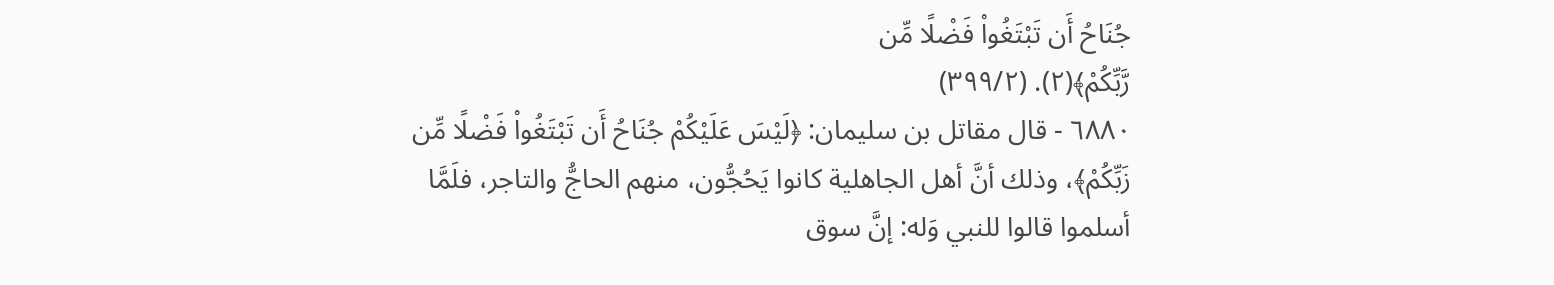جُنَاحُ أَن تَبْتَغُواْ فَضْلًا مِّن
رَّبِّكُمْ﴾(٢). (٣٩٩/٢)
٦٨٨٠ - قال مقاتل بن سليمان: ﴿لَيْسَ عَلَيْكُمْ جُنَاحُ أَن تَبْتَغُواْ فَضْلًا مِّن
زَبِّكُمْ﴾، وذلك أنَّ أهل الجاهلية كانوا يَحُجُّون، منهم الحاجُّ والتاجر، فلَمَّا
أسلموا قالوا للنبي وَله: إنَّ سوق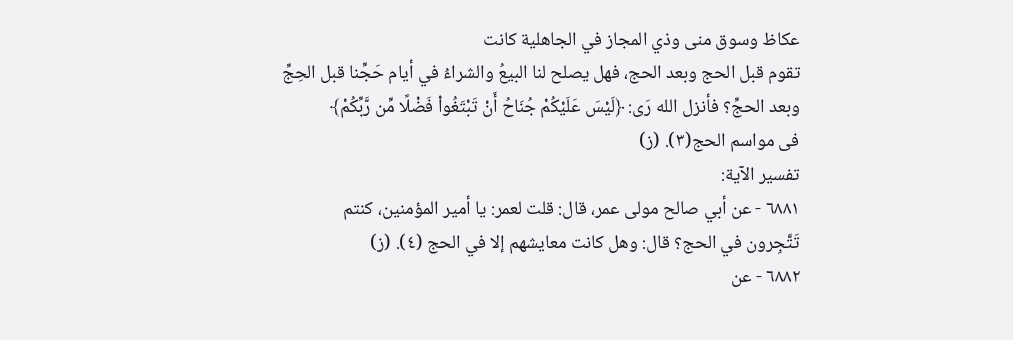عكاظ وسوق منى وذي المجاز في الجاهلية كانت
تقوم قبل الحج وبعد الحج، فهل يصلح لنا البيعُ والشراءُ في أيام حَجِّنا قبل الحِجِّ
وبعد الحجِّ؟ فأنزل الله رَى: ﴿لَيْسَ عَلَيْكُمْ جُنَاحُ أَنْ تَبْتَغُواْ فَضْلًا مِّن رَّبِّكُمْ﴾
فى مواسم الحج(٣). (ز)
تفسير الآية:
٦٨٨١ - عن أبي صالح مولى عمر، قال: قلت لعمر: يا أمير المؤمنين، كنتم
تَتَّجِرون في الحج؟ قال: وهل كانت معايشهم إلا في الحج (٤). (ز)
٦٨٨٢ - عن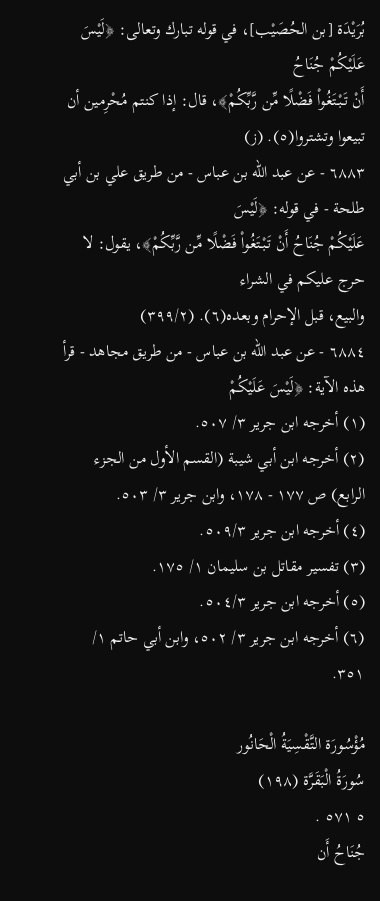بُرَيْدَة [بن الحُصَيْب]، في قوله تبارك وتعالى: ﴿لَيْسَ عَلَيْكُمْ جُنَاحُ
أَنْ تَبْتَغُواْ فَضْلًا مِّن رَّبِّكُمْ﴾، قال: إذا كنتم مُحْرِمين أن تبيعوا وتشتروا(٥). (ز)
٦٨٨٣ - عن عبد الله بن عباس - من طريق علي بن أبي طلحة - في قوله: ﴿لَيْسَ
عَلَيْكُمْ جُنَاحُ أَنْ تَبْتَغُواْ فَضْلًا مِّن رَّبِّكُمْ﴾، يقول: لا حرج عليكم في الشراء
والبيع، قبل الإحرام وبعده(٦). (٣٩٩/٢)
٦٨٨٤ - عن عبد الله بن عباس - من طريق مجاهد - قرأ هذه الآية: ﴿لَيْسَ عَلَيْكُمْ
(١) أخرجه ابن جرير ٣/ ٥٠٧.
(٢) أخرجه ابن أبي شيبة (القسم الأول من الجزء الرابع) ص ١٧٧ - ١٧٨، وابن جرير ٣/ ٥٠٣.
(٤) أخرجه ابن جرير ٥٠٩/٣.
(٣) تفسير مقاتل بن سليمان ١/ ١٧٥.
(٥) أخرجه ابن جرير ٥٠٤/٣.
(٦) أخرجه ابن جرير ٣/ ٥٠٢، وابن أبي حاتم ١/ ٣٥١.

مُؤْسُورَة التَّقْسِيَةُ الْحَانُور
سُورَةُ الْبَقَرَّة (١٩٨)
٥ ٥٧١ .
جُنَاحُ أَن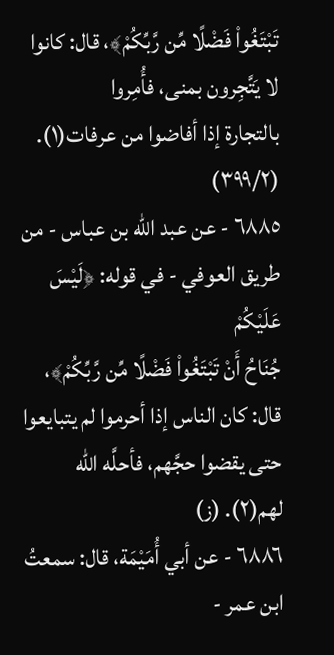تَبْتَغُواْ فَضْلًا مِّن رَّبِّكُمْ﴾، قال: كانوا لا يَتَّجِرون بمنى، فأُمِروا
بالتجارة إذا أفاضوا من عرفات(١). (٣٩٩/٢)
٦٨٨٥ - عن عبد الله بن عباس - من طريق العوفي - في قوله: ﴿لَيْسَ عَلَيْكُمْ
جُنَاحُ أَنْ تَبْتَغُواْ فَضْلًا مِّن رَّبِّكُمْ﴾، قال: كان الناس إذا أحرموا لم يتبايعوا
حتى يقضوا حجَّهم، فأحلَّه الله لهم(٢). (ز)
٦٨٨٦ - عن أبي أُمَيْمَة، قال: سمعتُ ابن عمر -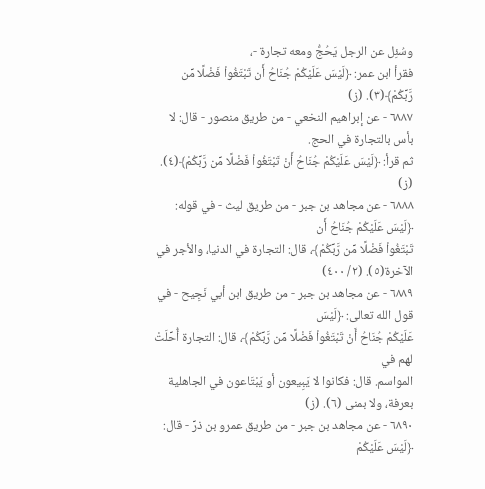وسُئِل عن الرجل يَحُجُّ ومعه تجارة -،
فقرأ ابن عمر: ﴿لَيْسَ عَلَيْكُمْ جُنَاحُ أَن تَبْتَغُواْ فَضْلًا مِّن رَّبِّكُمْ﴾(٣). (ز)
٦٨٨٧ - عن إبراهيم النخعي - من طريق منصور - قال: لا بأس بالتجارة في الحج.
ثم قرأ: ﴿لَيْسَ عَلَيْكُمْ جُنَاحُ أَنْ تَبْتَغُواْ فَضْلًا مِّن رَّبِّكُمْ﴾(٤). (ز)
٦٨٨٨ - عن مجاهد بن جبر - من طريق ليث - في قوله: ﴿لَيْسَ عَلَيْكُمْ جُنَاحُ أَن
تَبْتَغُواْ فَضْلًا مِّن رَّبِّكُمْ﴾، قال: التجارة في الدنيا، والأجر في الآخرة(٥). (٢/ ٤٠٠)
٦٨٨٩ - عن مجاهد بن جبر - من طريق ابن أبي نَجِيح - في قول الله تعالى: ﴿لَيْسَ
عَلَيْكُمْ جُنَاحُ أَنْ تَبْتَغُواْ فَضْلًا مِّن رَّبِّكُمْ﴾، قال: التجارة أُحِّلَتْ لهم في
المواسم. قال: فكانوا لا يَبِيعون أو يَبْتَاعون في الجاهلية بعرفة، ولا بمنى (٦). (ز)
٦٨٩٠ - عن مجاهد بن جبر - من طريق عمرو بن ذرِّ - قال: ﴿لَيْسَ عَلَيْكُمْ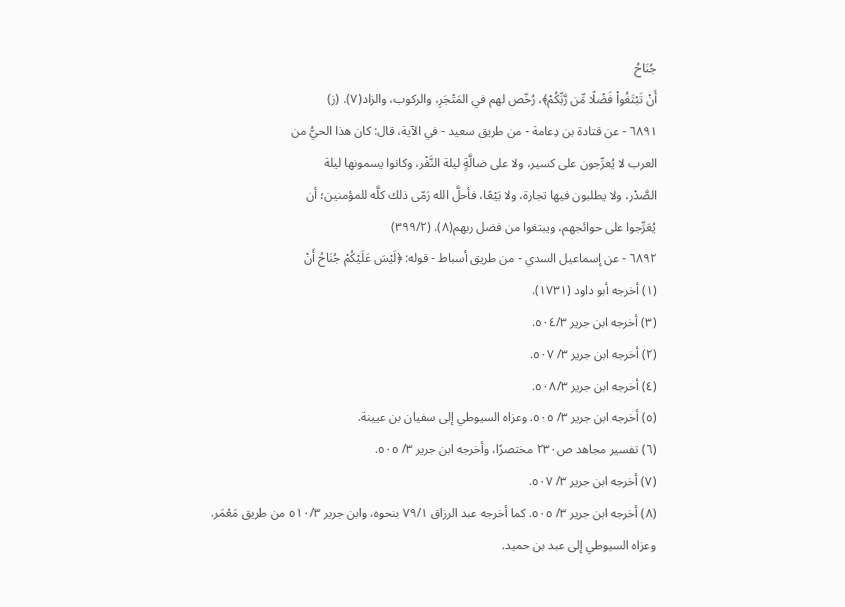جُنَاحُ
أَنْ تَبْتَغُواْ فَضْلًا مِّن رَّبِّكُمْ﴾، رُخّص لهم في المَتْجَرِ، والركوب، والزاد(٧). (ز)
٦٨٩١ - عن قتادة بن دِعامة - من طريق سعيد - في الآية، قال: كان هذا الحيُّ من
العرب لا يُعرِّجون على كسير، ولا على ضالَّةٍ ليلة النَّفْر، وكانوا يسمونها ليلة
الصَّدْر، ولا يطلبون فيها تجارة، ولا بَيْعًا، فأحلَّ الله رَمّى ذلك كلَّه للمؤمنين؛ أن
يُعَرِّجوا على حوائجهم، ويبتغوا من فضل ربهم(٨). (٣٩٩/٢)
٦٨٩٢ - عن إسماعيل السدي - من طريق أسباط - قوله: ﴿لَيْسَ عَلَيْكُمْ جُنَاحُ أَنْ
(١) أخرجه أبو داود (١٧٣١).
(٣) أخرجه ابن جرير ٥٠٤/٣.
(٢) أخرجه ابن جرير ٣/ ٥٠٧.
(٤) أخرجه ابن جرير ٥٠٨/٣.
(٥) أخرجه ابن جرير ٣/ ٥٠٥. وعزاه السيوطي إلى سفيان بن عيينة.
(٦) تفسير مجاهد ص٢٣٠ مختصرًا، وأخرجه ابن جرير ٣/ ٥٠٥.
(٧) أخرجه ابن جرير ٣/ ٥٠٧.
(٨) أخرجه ابن جرير ٣/ ٥٠٥. كما أخرجه عبد الرزاق ٧٩/١ بنحوه، وابن جرير ٥١٠/٣ من طريق مَعْمَر.
وعزاه السيوطي إلى عبد بن حميد.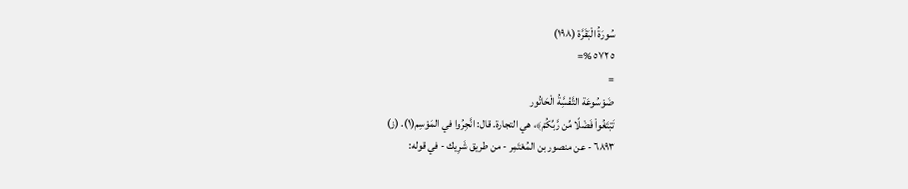سُورَةُ الْبَقَرَّة (١٩٨)
٥ ٥٧٢ %=
=
ضَوْسُوعَة التَّفْسَِّةُ الْحَاتُور
تَبْتَغُواْ فَضْلًا مِّن رَّبِّكُمْ﴾، هي التجارة. قال: انَّجِرُوا في المَوْسِم(١). (ز)
٦٨٩٣ - عن منصور بن المُعْتَمِر - من طريق شَرِيك - في قوله: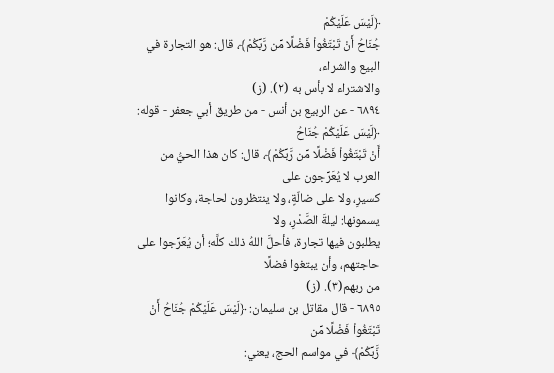﴿لَيْسَ عَلَيْكُمْ
جُنَاحُ أَنْ تَبْتَغُواْ فَضْلًا مِّن رَّبِّكُمْ﴾، قال: هو التجارة في البيع والشراء،
والاشتراء لا بأس به (٢). (ز)
٦٨٩٤ - عن الربيع بن أنس - من طريق أبي جعفر - قوله: ﴿لَيْسَ عَلَيْكُمْ جُنَاحُ
أَنْ تَبْتَغُواْ فَضْلًا مِّن رَّبِّكُمْ﴾، قال: كان هذا الحيُّ من العرب لا يُعَرِّجون على
كسيرِ، ولا على ضالّةٍ، ولا ينتظرون لحاجة، وكانوا يسمونها: ليلةَ الصَّدْرِ، ولا
يطلبون فيها تجارة، فأحلَّ اللهُ ذلك كلَّه؛ أن يُعَرِّجوا على حاجتهم، وأن يبتغوا فضلًا
من ربهم(٣). (ز)
٦٨٩٥ - قال مقاتل بن سليمان: ﴿لَيْسَ عَلَيْكُمْ جُنَاحُ أَنْ تَبْتَغُواْ فَضْلًا مِّن
زَّبِّكُمْ﴾ في مواسم الحج، يعني: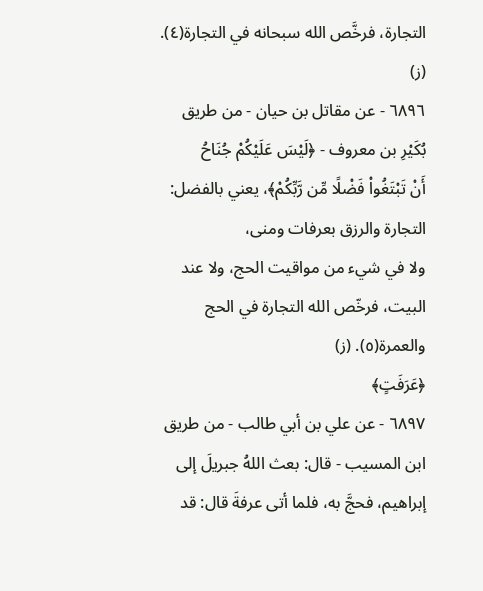التجارة، فرخَّص الله سبحانه في التجارة(٤). (ز)
٦٨٩٦ - عن مقاتل بن حيان - من طريق بُكَيْرِ بن معروف - ﴿لَيْسَ عَلَيْكُمْ جُنَاحُ
أَنْ تَبْتَغُواْ فَضْلًا مِّن رَّبِّكُمْ﴾، يعني بالفضل: التجارة والرزق بعرفات ومنى،
ولا في شيء من مواقيت الحج، ولا عند البيت، فرخّص الله التجارة في الحج
والعمرة(٥). (ز)
﴿عَرَفَتٍ﴾
٦٨٩٧ - عن علي بن أبي طالب - من طريق ابن المسيب - قال: بعث اللهُ جبريلَ إلى
إبراهيم، فحجَّ به، فلما أتى عرفةَ قال: قد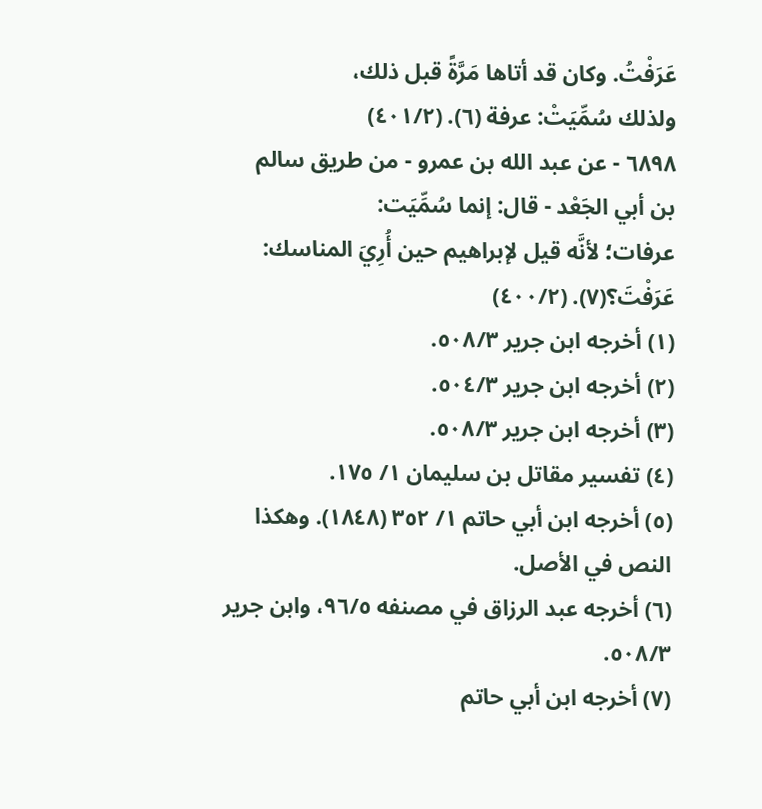عَرَفْتُ. وكان قد أتاها مَرَّةً قبل ذلك،
ولذلك سُمِّيَتْ: عرفة (٦). (٤٠١/٢)
٦٨٩٨ - عن عبد الله بن عمرو - من طريق سالم بن أبي الجَعْد - قال: إنما سُمِّيَت:
عرفات؛ لأنَّه قيل لإبراهيم حين أُرِيَ المناسك: عَرَفْتَ؟(٧). (٤٠٠/٢)
(١) أخرجه ابن جرير ٥٠٨/٣.
(٢) أخرجه ابن جرير ٥٠٤/٣.
(٣) أخرجه ابن جرير ٥٠٨/٣.
(٤) تفسير مقاتل بن سليمان ١/ ١٧٥.
(٥) أخرجه ابن أبي حاتم ١/ ٣٥٢ (١٨٤٨). وهكذا النص في الأصل.
(٦) أخرجه عبد الرزاق في مصنفه ٩٦/٥، وابن جرير ٥٠٨/٣.
(٧) أخرجه ابن أبي حاتم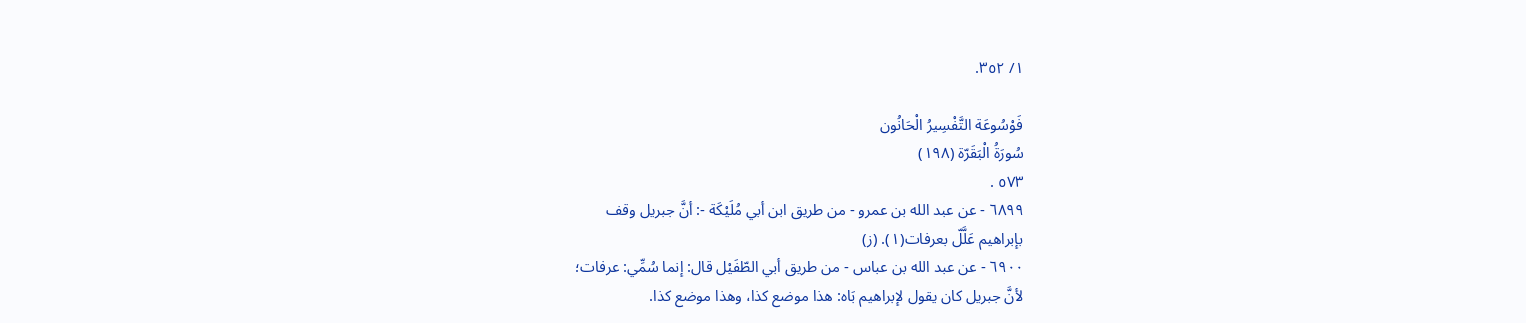١/ ٣٥٢.

فَوْسُوعَة التَّفْسِيرُ الْحَانُون
سُورَةُ الْبَقَرّة (١٩٨)
٥٧٣ .
٦٨٩٩ - عن عبد الله بن عمرو - من طريق ابن أبي مُلَيْكَة -: أنَّ جبريل وقف
بإبراهيم عَلَّلّ بعرفات(١). (ز)
٦٩٠٠ - عن عبد الله بن عباس - من طريق أبي الطّفَيْل قال: إنما سُمِّي: عرفات؛
لأنَّ جبريل كان يقول لإبراهيم بَاه: هذا موضع كذا، وهذا موضع كذا.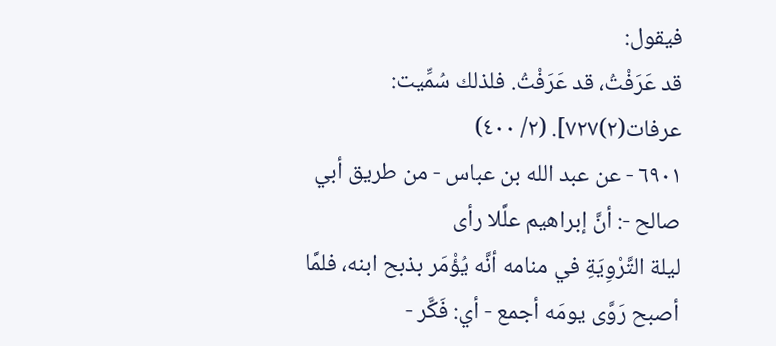فيقول:
قد عَرَفْتُ، قد عَرَفْتُ. فلذلك سُمِّيت: عرفات(٢)٧٢٧]. (٢/ ٤٠٠)
٦٩٠١ - عن عبد الله بن عباس - من طريق أبي صالح -: أنَّ إبراهيم علَّلا رأى
ليلة التَّرْوِيَةِ في منامه أنَّه يُؤْمَر بذبح ابنه، فلمَّا أصبح رَوَّى يومَه أجمع - أي: فَكَّر -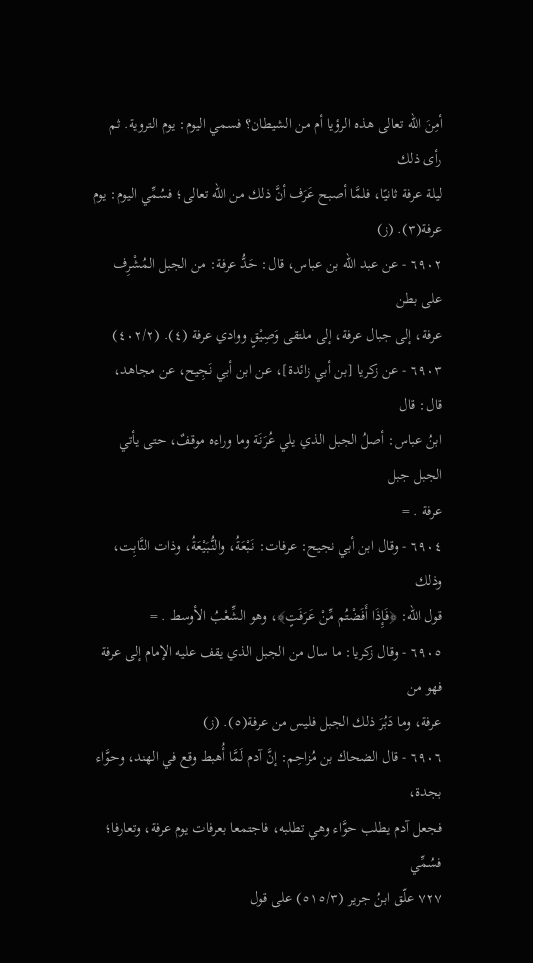أمِنَ الله تعالى هذه الرؤيا أم من الشيطان؟ فسمي اليوم: يوم التروية. ثم رأى ذلك
ليلة عرفة ثانيًا، فلمَّا أصبح عَرَف أنَّ ذلك من الله تعالى؛ فسُمِّي اليوم: يوم
عرفة(٣). (ز)
٦٩٠٢ - عن عبد الله بن عباس، قال: حَدُّ عرفة: من الجبل المُشْرِف على بطن
عرفة، إلى جبال عرفة، إلى ملتقى وَصِيْقٍ ووادي عرفة (٤). (٤٠٢/٢)
٦٩٠٣ - عن زكريا [بن أبي زائدة]، عن ابن أبي نَجِيح، عن مجاهد، قال: قال
ابنُ عباس: أصلُ الجبل الذي يلي عُرَنَة وما وراءه موقفٌ، حتى يأتي الجبل جبل
عرفة . =
٦٩٠٤ - وقال ابن أبي نجيح: عرفات: نَبْعَةُ، والنُّبَيْعَةُ، وذات النَّابِت، وذلك
قول الله: ﴿فَإِذَا أَفَضْتُم مِّنْ عَرَفَتٍ﴾، وهو الشِّعْبُ الأوسط . =
٦٩٠٥ - وقال زكريا: ما سال من الجبل الذي يقف عليه الإمام إلى عرفة فهو من
عرفة، وما دَبُرَ ذلك الجبل فليس من عرفة(٥). (ز)
٦٩٠٦ - قال الضحاك بن مُزاحِم: إنَّ آدم لَمَّا أُهبط وقع في الهند، وحوَّاء بجدة،
فجعل آدم يطلب حوَّاء وهي تطلبه، فاجتمعا بعرفات يوم عرفة، وتعارفا؛ فسُمِّي
٧٢٧ علّق ابنُ جرير (٥١٥/٣) على قول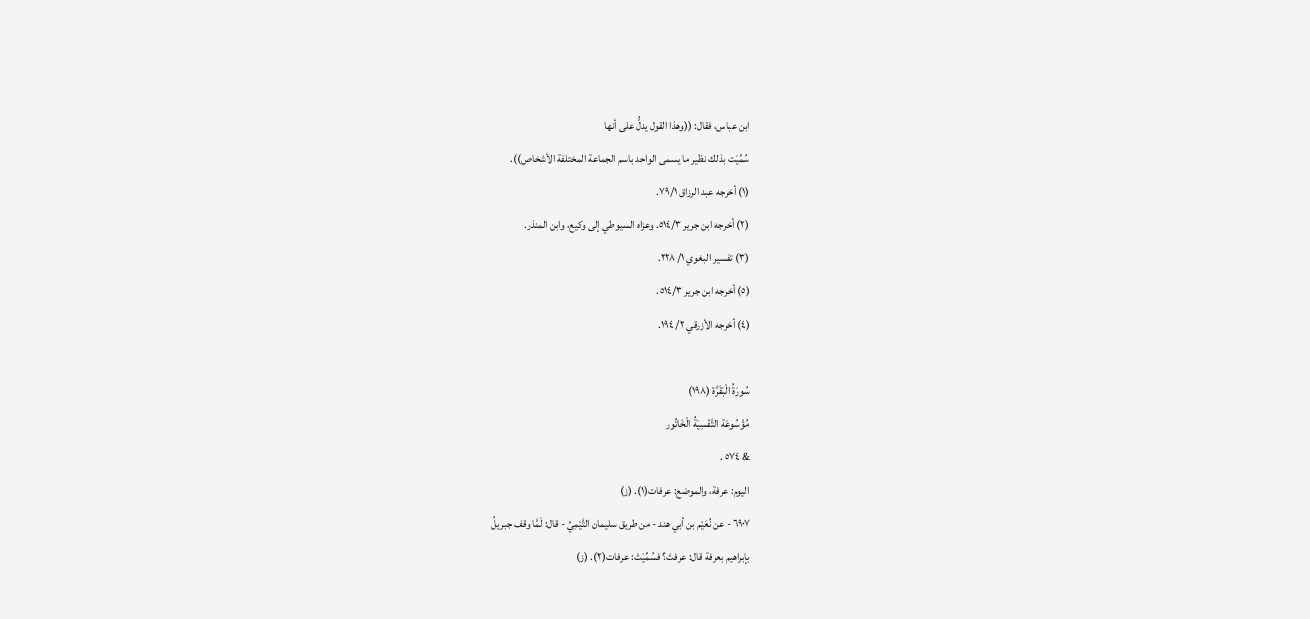ابن عباس، فقال: ((وهذا القول يدلُّ على أنها
سُمِّيَت بذلك نظير ما يسمى الواحد باسم الجماعة المختلفة الأشخاص)).
(١) أخرجه عبد الرزاق ٧٩/١.
(٢) أخرجه ابن جرير ٥١٤/٣. وعزاه السيوطي إلى وكيع، وابن المنذر.
(٣) تفسير البغوي ١/ ٢٢٨.
(٥) أخرجه ابن جرير ٥١٤/٣.
(٤) أخرجه الأزرقي ٢/ ١٩٤.

سُورَةُ الْبَقَرَّة (١٩٨)
مُؤْسُوعَة التَّفْسِيَةُ الْخَاتُور
& ٥٧٤ .
اليوم: عرفة، والموضع: عرفات(١). (ز)
٦٩٠٧ - عن نُعَيْم بن أبي هند - من طريق سليمان التَّيْمِيِّ - قال: لَمَّا وقف جبريلُ
بإبراهيم بعرفة قال: عرفتَ؟ فسُمِّيَتْ: عرفات(٢). (ز)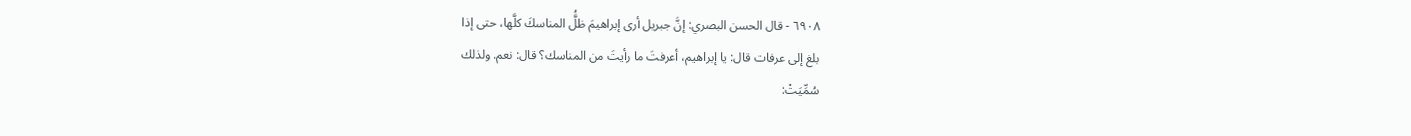٦٩٠٨ - قال الحسن البصري: إنَّ جبريل أرى إبراهيمَ ظلَُّ المناسكَ كلَّها، حتى إذا
بلغ إلى عرفات قال: يا إبراهيم، أعرفتَ ما رأيتَ من المناسك؟ قال: نعم. ولذلك
سُمِّيَتْ: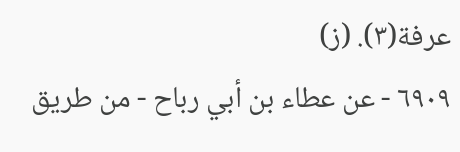عرفة(٣). (ز)
٦٩٠٩ - عن عطاء بن أبي رباح - من طريق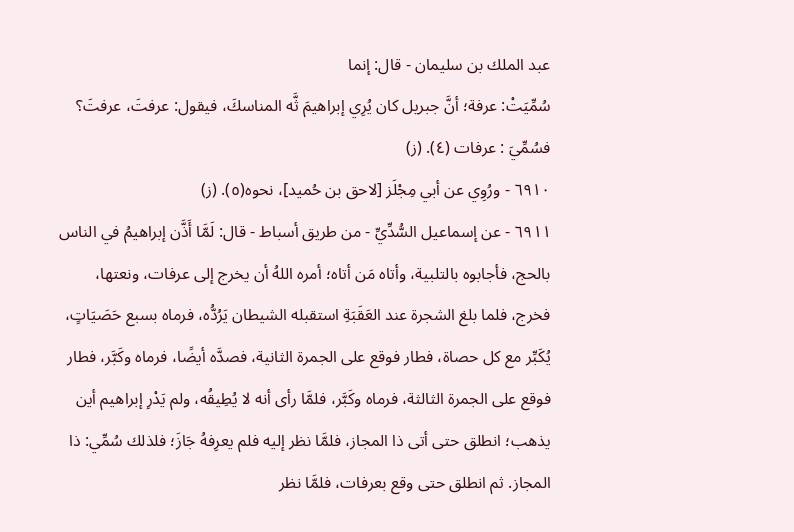عبد الملك بن سليمان - قال: إنما
سُمِّيَتْ: عرفة؛ أنَّ جبريل كان يُرِي إبراهيمَ ثَّه المناسكَ، فيقول: عرفتَ، عرفتَ؟
فسُمِّيَ : عرفات (٤). (ز)
٦٩١٠ - ورُوِي عن أبي مِجْلَز [لاحق بن حُميد]، نحوه(٥). (ز)
٦٩١١ - عن إسماعيل السُّدِّيِّ - من طريق أسباط - قال: لَمَّا أَذَّن إبراهيمُ في الناس
بالحج، فأجابوه بالتلبية، وأتاه مَن أتاه؛ أمره اللهُ أن يخرج إلى عرفات، ونعتها،
فخرج، فلما بلغ الشجرة عند العَقَبَةِ استقبله الشيطان يَرُدُّه، فرماه بسبع حَصَيَاتٍ،
يُكَبِّر مع كل حصاة، فطار فوقع على الجمرة الثانية، فصدَّه أيضًا، فرماه وكَبَّر، فطار
فوقع على الجمرة الثالثة، فرماه وكَبَّر، فلمَّا رأى أنه لا يُطِيقُه، ولم يَدْرِ إبراهيم أين
يذهب؛ انطلق حتى أتى ذا المجاز، فلمَّا نظر إليه فلم يعرِفهُ جَازَ؛ فلذلك سُمِّي: ذا
المجاز. ثم انطلق حتى وقع بعرفات، فلمَّا نظر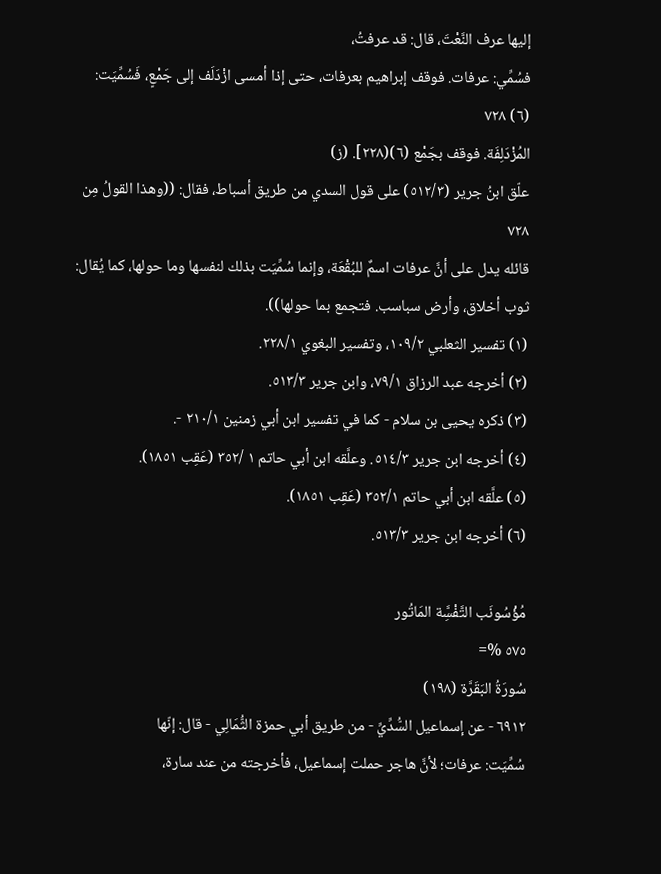إليها عرف النَّعْتَ، قال: قد عرفتُ،
فسُمِّي: عرفات. فوقف إبراهيم بعرفات، حتى إذا أمسى ازْدَلَف إلى جَمْعٍ، فَسُمِّيَت:
(٦) ٧٢٨
المُزْدَلِفَة. فوقف بجَمْع (٦)(٢٢٨]. (ز)
علّق ابنُ جرير (٥١٢/٣) على قول السدي من طريق أسباط، فقال: ((وهذا القولُ مِن
٧٢٨
قائله يدل على أنَّ عرفات اسمٌ للبُقْعَة، وإنما سُمِّيَت بذلك لنفسها وما حولها، كما يُقال:
ثوب أخلاق، وأرض سباسب. فتجمع بما حولها)).
(١) تفسير الثعلبي ١٠٩/٢، وتفسير البغوي ٢٢٨/١.
(٢) أخرجه عبد الرزاق ٧٩/١، وابن جرير ٥١٣/٣.
(٣) ذكره يحيى بن سلام - كما في تفسير ابن أبي زمنين ٢١٠/١ -.
(٤) أخرجه ابن جرير ٥١٤/٣. وعلَّقه ابن أبي حاتم ١ /٣٥٢ (عَقِب ١٨٥١).
(٥) علَّقه ابن أبي حاتم ٣٥٢/١ (عَقِب ١٨٥١).
(٦) أخرجه ابن جرير ٥١٣/٣.

مُؤْسُونَب التَّفْسَِّة المَاتُور
٥٧٥ %=
سُورَةُ البَقَرَّة (١٩٨)
٦٩١٢ - عن إسماعيل السُّدِّيِّ - من طريق أبي حمزة الثُّمَالِي - قال: إنّها
سُمِّيَت: عرفات؛ لأنَّ هاجر حملت إسماعيل، فأخرجته من عند سارة،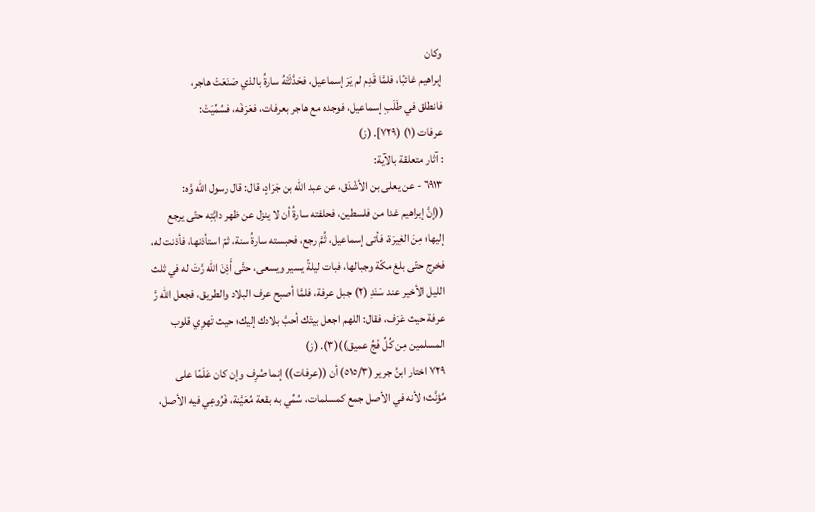وكان
إبراهيم غائبًا، فلمَّا قَدِم لم يَرَ إسماعيل، فحَدَّثَتْهُ سارةُ بالذي صَنَعَتْ هاجر،
فانطلق في طَلَبِ إسماعيل، فوجده مع هاجر بعرفات، فعَرَفَه، فسُمِّيَتْ:
عرفات (١) (٧٢٩]. (ز)
: آثار متعلقة بالآية:
٦٩١٣ - عن يعلى بن الأشْدَق، عن عبد الله بن جَرَادٍ، قال: قال رسول الله وَّه:
((إنَّ إبراهيم غدا من فلسطين، فحلفته سارةُ أن لا ينزل عن ظهر دابَّتِه حتّى يرجع
إليها؛ مِنَ الغِيرَة، فأتى إسماعيل، ثُمَّ رجع، فحبسته سارةُ سنة، ثمّ استأذنها، فأذنت له،
فخرج حتّى بلغ مكّة وجبالها، فبات ليلةً يسير ويسعى، حتَّى أَذِنَ الله رَّتَ له في ثلث
الليل الأخير عند سَنَدِ (٢) جبل عرفة، فلمَّا أصبح عرف البلاد والطريق، فجعل الله رَّ
عرفة حيث عَرَف، فقال: اللهم اجعل بيتَك أحبَّ بلادك إليك؛ حيث تَهوِي قلوب
المسلمين مِن كُلِّ فَجِّ عميق))(٣). (ز)
٧٢٩ اختار ابنُ جرير (٥١٥/٣) أن ((عرفات)) إنما صُرِف وإن كان عَلَمًا على
مُؤنَّث؛ لأنه في الأصل جمع كمسلمات، سُمِّي به بقعة مُعَيَّنة، فَرُوعِي فيه الأصل،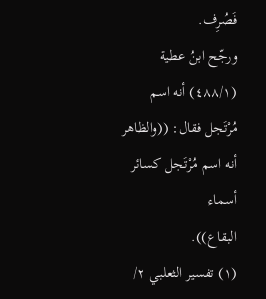فَصُرِف.
ورجّح ابنُ عطية (٤٨٨/١) أنه اسم مُرْتَجل فقال: ((والظاهر أنه اسم مُرْتَجل كسائر أسماء
البقاع)).
(١) تفسير الثعلبي ٢/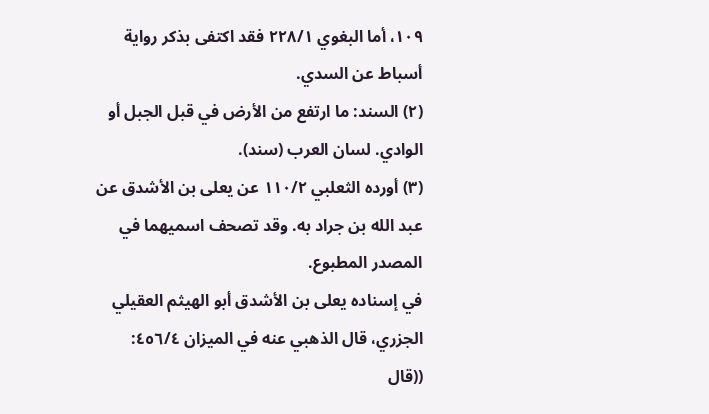١٠٩، أما البغوي ٢٢٨/١ فقد اكتفى بذكر رواية أسباط عن السدي.
(٢) السند: ما ارتفع من الأرض في قبل الجبل أو الوادي. لسان العرب (سند).
(٣) أورده الثعلبي ١١٠/٢ عن يعلى بن الأشدق عن عبد الله بن جراد به. وقد تصحف اسميهما في
المصدر المطبوع.
في إسناده يعلى بن الأشدق أبو الهيثم العقيلي الجزري، قال الذهبي عنه في الميزان ٤٥٦/٤: ((قال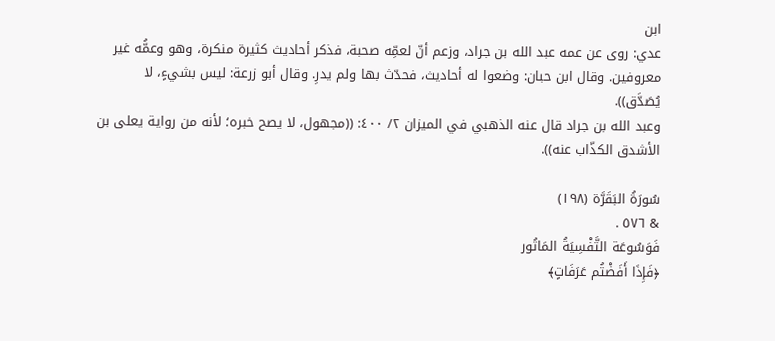ابن
عدي: روى عن عمه عبد الله بن جراد، وزعم أنّ لعمِّه صحبة، فذكر أحاديث كثيرة منكرة، وهو وعمُّه غير
معروفين. وقال ابن حبان: وضعوا له أحاديث، فحدّث بها ولم يدرِ. وقال أبو زرعة: ليس بشيءٍ، لا
يُصَدَّق)).
وعبد الله بن جراد قال عنه الذهبي في الميزان ٢/ ٤٠٠: ((مجهول، لا يصح خبره؛ لأنه من رواية يعلى بن
الأشدق الكذّاب عنه)).

سُورَةُ البَقَرَّة (١٩٨)
& ٥٧٦ .
فَوَسُوعَة التَّفْسِيَةُ المَاتُور
﴿فَإِذَا أَفَضْتُم عَرَفَاتٍ﴾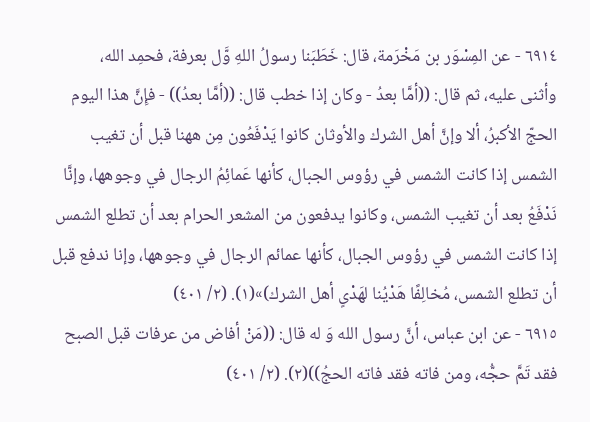٦٩١٤ - عن المِسْوَر بن مَخْرَمة، قال: خَطَبَنا رسولُ اللهِ وَّل بعرفة، فحمِد الله،
وأثنى عليه، ثم قال: ((أمَّا بعدُ - وكان إذا خطب قال: ((أمَّا بعدُ)) - فإِنَّ هذا اليوم
الحجّ الأكبرُ، ألا وإنَّ أهل الشرك والأوثان كانوا يَدْفَعُون مِن ههنا قبل أن تغيب
الشمس إذا كانت الشمس في رؤوس الجبال، كأنها عَمائِمُ الرجال في وجوهها، وإنَّا
نَدْفَعُ بعد أن تغيب الشمس، وكانوا يدفعون من المشعر الحرام بعد أن تطلع الشمس
إذا كانت الشمس في رؤوس الجبال، كأنها عمائم الرجال في وجوهها، وإنا ندفع قبل
أن تطلع الشمس، مُخالِفًا هَدْيُنا لهَدْىٍ أهل الشرك)»(١). (٢/ ٤٠١)
٦٩١٥ - عن ابن عباس، أنَّ رسول الله وَ له قال: ((مَنْ أفاض من عرفات قبل الصبح
فقد تَمَّ حجُّه، ومن فاته فقد فاته الحجُ))(٢). (٢/ ٤٠١)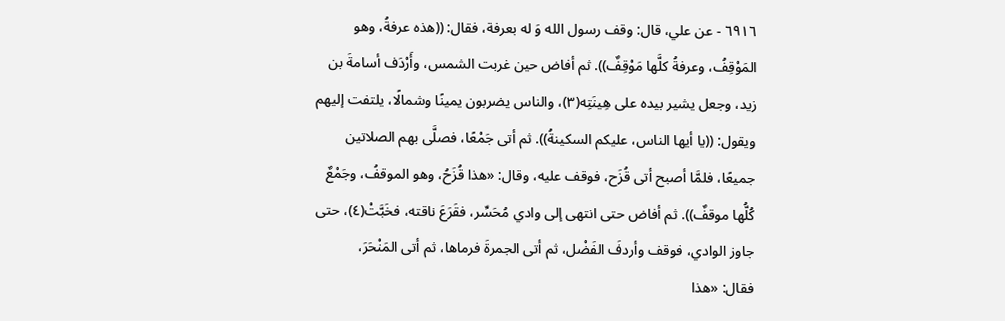٦٩١٦ - عن علي، قال: وقف رسول الله وَ له بعرفة، فقال: ((هذه عرفةُ، وهو
المَوْقِفُ، وعرفةُ كلَّها مَوْقِفٌ)). ثم أفاض حين غربت الشمس، وأَرْدَف أسامةَ بن
زيد، وجعل يشير بيده على هِينَتِه(٣)، والناس يضربون يمينًا وشمالًا، يلتفت إليهم
ويقول: ((يا أيها الناس، عليكم السكينةُ)). ثم أتى جَمْعًا، فصلَّى بهم الصلاتين
جميعًا، فلمَّا أصبح أتى قُزَح، فوقف عليه، وقال: «هذا قُزَحُ، وهو الموقفُ، وجَمْعٌ
كُلُّها موقفٌ)). ثم أفاض حتى انتهى إلى وادي مُحَسِّر، فقَرَعَ ناقته، فخَبَّتْ(٤)، حتى
جاوز الوادي، فوقف وأردفَ الفَضْل، ثم أتى الجمرةَ فرماها، ثم أتى المَنْحَرَ،
فقال: «هذا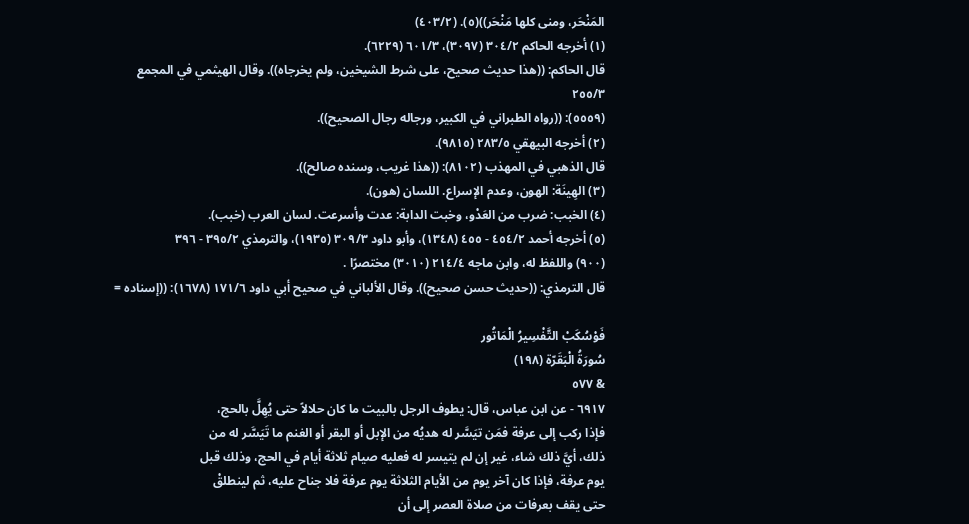المَنْحَر، ومنى كلها مَنْحَر))(٥). (٤٠٣/٢)
(١) أخرجه الحاكم ٣٠٤/٢ (٣٠٩٧)، ٦٠١/٣ (٦٢٢٩).
قال الحاكم: ((هذا حديث صحيح، على شرط الشيخين، ولم يخرجاه)). وقال الهيثمي في المجمع ٢٥٥/٣
(٥٥٥٩): ((رواه الطبراني في الكبير، ورجاله رجال الصحيح)).
(٢) أخرجه البيهقي ٢٨٣/٥ (٩٨١٥).
قال الذهبي في المهذب (٨١٠٢): ((هذا غريب، وسنده صالح)).
(٣) الهِينَة: الهون، وعدم الإسراع. اللسان (هون).
(٤) الخبب: ضرب من العَدْو، وخبت الدابة: عدت وأسرعت. لسان العرب (خبب).
(٥) أخرجه أحمد ٤٥٤/٢ - ٤٥٥ (١٣٤٨)، وأبو داود ٣٠٩/٣ (١٩٣٥)، والترمذي ٣٩٥/٢ - ٣٩٦
(٩٠٠) واللفظ له، وابن ماجه ٢١٤/٤ (٣٠١٠) مختصرًا .
قال الترمذي: ((حديث حسن صحيح)). وقال الألباني في صحيح أبي داود ١٧١/٦ (١٦٧٨): ((إسناده =

فَوْسُكَبْ التَّفْسِيرُ الْمَاتُور
سُورَةُ الْبَقَرّة (١٩٨)
& ٥٧٧
٦٩١٧ - عن ابن عباس، قال: يطوف الرجل بالبيت ما كان حلالاً حتى يُهِلَّ بالحج،
فإذا ركب إلى عرفة فمَن تيَسَّر له هديُه من الإبل أو البقر أو الغنم ما تَيَسَّر له من
ذلك، أيَّ ذلك شاء، غير إن لم يتيسر له فعليه صيام ثلاثة أيام في الحج، وذلك قبل
يوم عرفة، فإذا كان آخر يوم من الأيام الثلاثة يوم عرفة فلا جناح عليه، ثم لينطلقْ
حتى يقف بعرفات من صلاة العصر إلى أن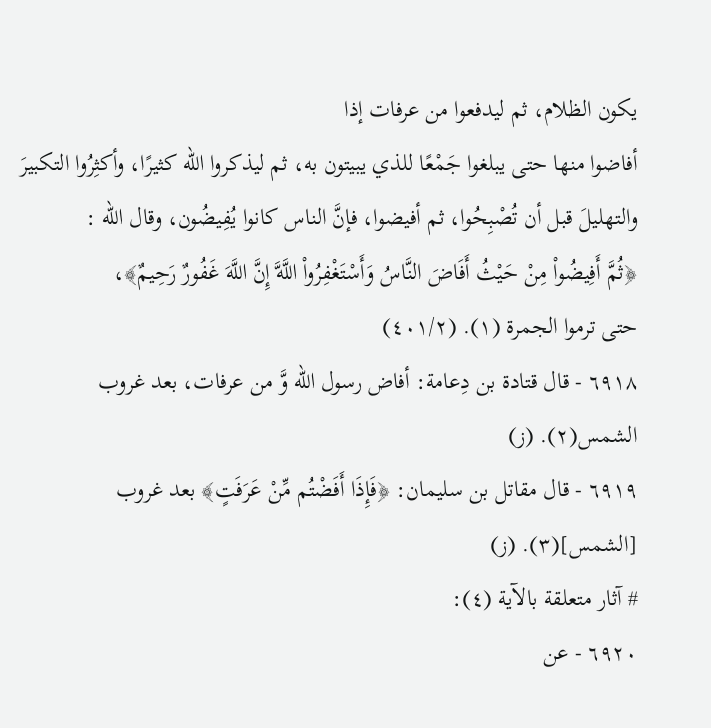يكون الظلام، ثم ليدفعوا من عرفات إذا
أفاضوا منها حتى يبلغوا جَمْعًا للذي يبيتون به، ثم ليذكروا الله كثيرًا، وأكثِرُوا التكبيرَ
والتهليلَ قبل أن تُصْبِحُوا، ثم أفيضوا، فإنَّ الناس كانوا يُفِيضُون، وقال الله :
﴿ثُمَّ أَفِيضُواْ مِنْ حَيْثُ أَفَاضَ النَّاسُ وَأَسْتَغْفِرُواْ اللَّهَّ إِنَّ اللَّهَ غَفُورٌ رَحِيمٌ﴾،
حتى ترموا الجمرة (١). (٤٠١/٢)
٦٩١٨ - قال قتادة بن دِعامة: أفاض رسول الله وَّ من عرفات، بعد غروب
الشمس(٢). (ز)
٦٩١٩ - قال مقاتل بن سليمان: ﴿فَإِذَا أَفَضْتُم مِّنْ عَرَفَتٍ﴾ بعد غروب
[الشمس](٣). (ز)
# آثار متعلقة بالآية (٤):
٦٩٢٠ - عن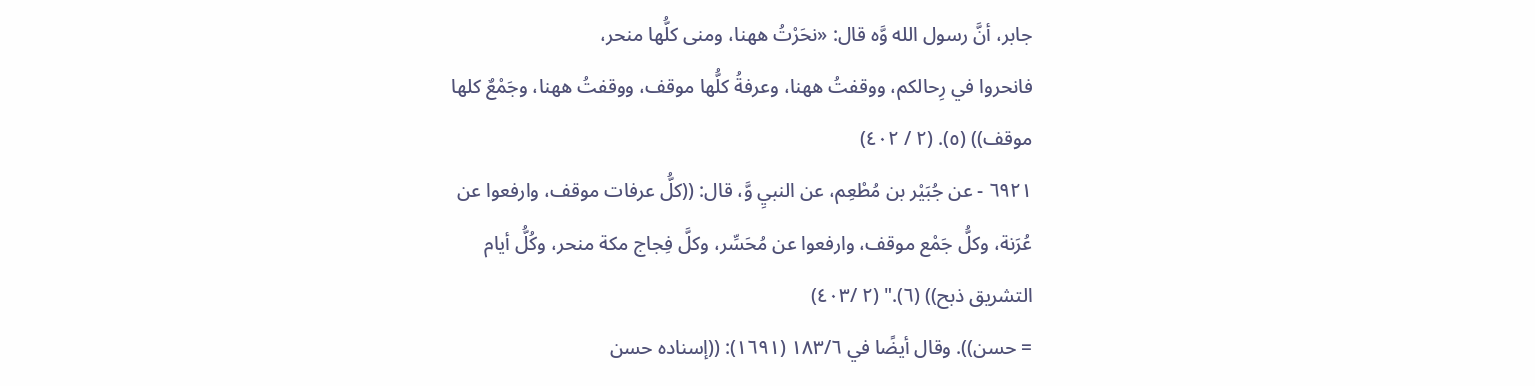جابر، أنَّ رسول الله وَّه قال: «نحَرْتُ ههنا، ومنى كلُّها منحر،
فانحروا في رِحالكم، ووقفتُ ههنا، وعرفةُ كلُّها موقف، ووقفتُ ههنا، وجَمْعٌ كلها
موقف)) (٥). (٢ / ٤٠٢)
٦٩٢١ - عن جُبَيْر بن مُطْعِم، عن النبيِ وَّ، قال: ((كلُّ عرفات موقف، وارفعوا عن
عُرَنة، وكلُّ جَمْع موقف، وارفعوا عن مُحَسِّر، وكلَّ فِجاج مكة منحر، وكُلُّ أيام
التشريق ذبح)) (٦)." (٢ /٤٠٣)
= حسن)). وقال أيضًا في ١٨٣/٦ (١٦٩١): ((إسناده حسن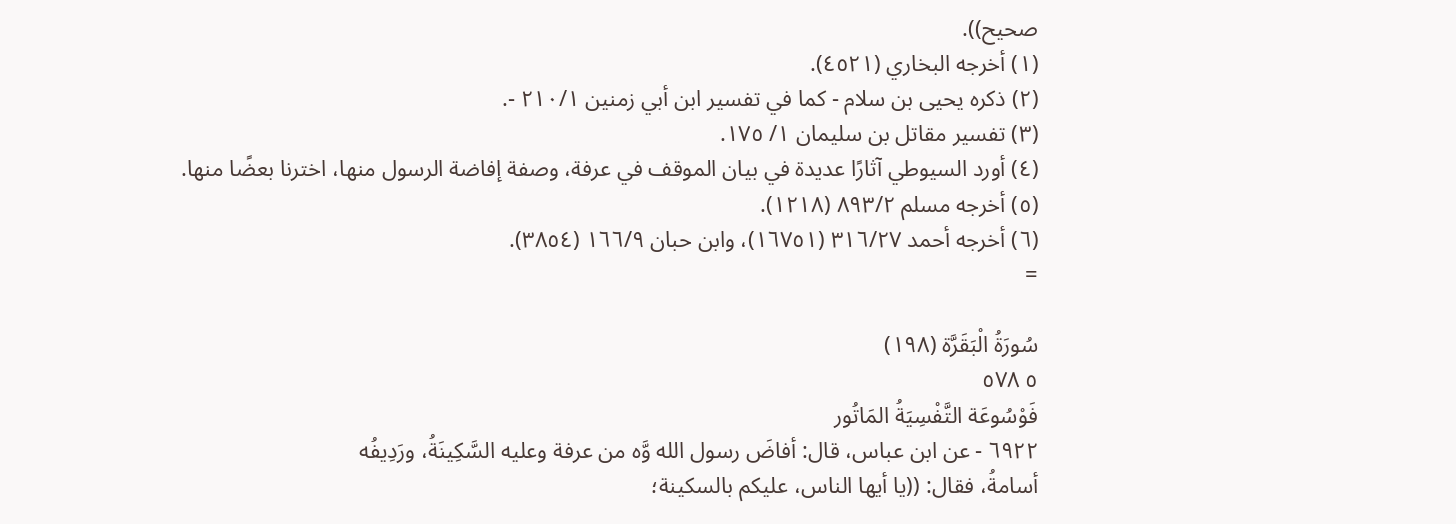صحيح)).
(١) أخرجه البخاري (٤٥٢١).
(٢) ذكره يحيى بن سلام - كما في تفسير ابن أبي زمنين ٢١٠/١ -.
(٣) تفسير مقاتل بن سليمان ١/ ١٧٥.
(٤) أورد السيوطي آثارًا عديدة في بيان الموقف في عرفة، وصفة إفاضة الرسول منها، اخترنا بعضًا منها.
(٥) أخرجه مسلم ٨٩٣/٢ (١٢١٨).
(٦) أخرجه أحمد ٣١٦/٢٧ (١٦٧٥١)، وابن حبان ١٦٦/٩ (٣٨٥٤).
=

سُورَةُ الْبَقَرَّة (١٩٨)
٥ ٥٧٨
فَوْسُوعَة التَّفْسِيَةُ المَاتُور
٦٩٢٢ - عن ابن عباس، قال: أفاضَ رسول الله وَّه من عرفة وعليه السَّكِينَةُ، ورَدِيفُه
أسامةُ، فقال: ((يا أيها الناس، عليكم بالسكينة؛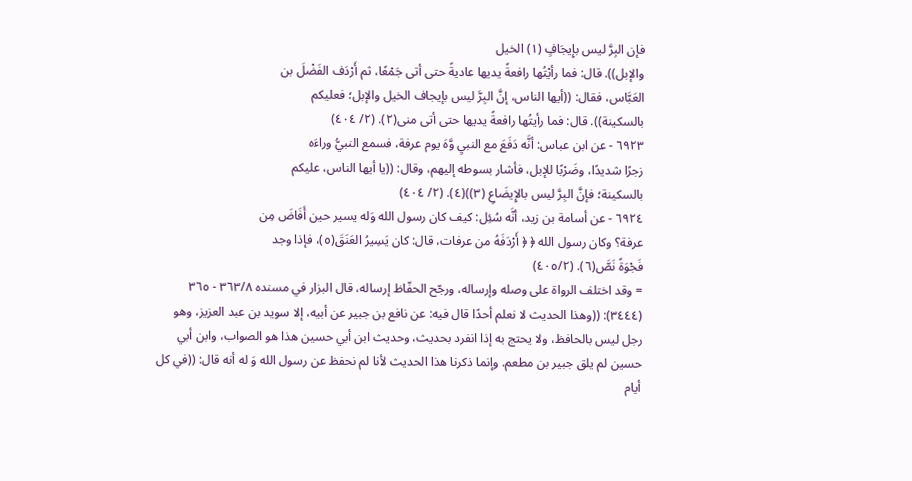فإن البِرَّ ليس بإِيجَافٍ (١) الخيل
والإبل)). قال: فما رأيْتُها رافعةً يديها عاديةً حتى أتى جَمْعًا، ثم أَرْدَف الفَضْلَ بن
العَبَّاس، فقال: ((أيها الناس، إنَّ البِرَّ ليس بإيجاف الخيل والإبل؛ فعليكم
بالسكينة)). قال: فما رأيتُها رافعةً يديها حتى أتى منى(٢). (٢/ ٤٠٤)
٦٩٢٣ - عن ابن عباس: أنَّه دَفَعَ مع النبيِ وَّهَ يوم عرفة، فسمع النبيُّ وراءَه
زجرًا شديدًا، وضَرْبًا للإبل، فأشار بسوطه إليهم، وقال: ((يا أيها الناس، عليكم
بالسكينة؛ فإنَّ البِرَّ ليس بالإِيضَاعِ (٣))(٤). (٢/ ٤٠٤)
٦٩٢٤ - عن أسامة بن زيد، أنَّه سُئِل: كيف كان رسول الله وَله يسير حين أَفَاضَ مِن
عرفة؟ وكان رسول الله ﴿ ﴿ أَرْدَفَهُ من عرفات، قال: كان يَسِيرُ العَنَقَ(٥)، فإذا وجد
فَجْوَةً نَصَّ(٦). (٤٠٥/٢)
= وقد اختلف الرواة على وصله وإرساله، ورجّح الحفّاظ إرساله، قال البزار في مسنده ٣٦٣/٨ - ٣٦٥
(٣٤٤٤): ((وهذا الحديث لا نعلم أحدًا قال فيه: عن نافع بن جبير عن أبيه، إلا سويد بن عبد العزيز، وهو
رجل ليس بالحافظ، ولا يحتج به إذا انفرد بحديث، وحديث ابن أبي حسين هذا هو الصواب، وابن أبي
حسين لم يلق جبير بن مطعم. وإنما ذكرنا هذا الحديث لأنا لم نحفظ عن رسول الله وَ له أنه قال: ((في كل
أيام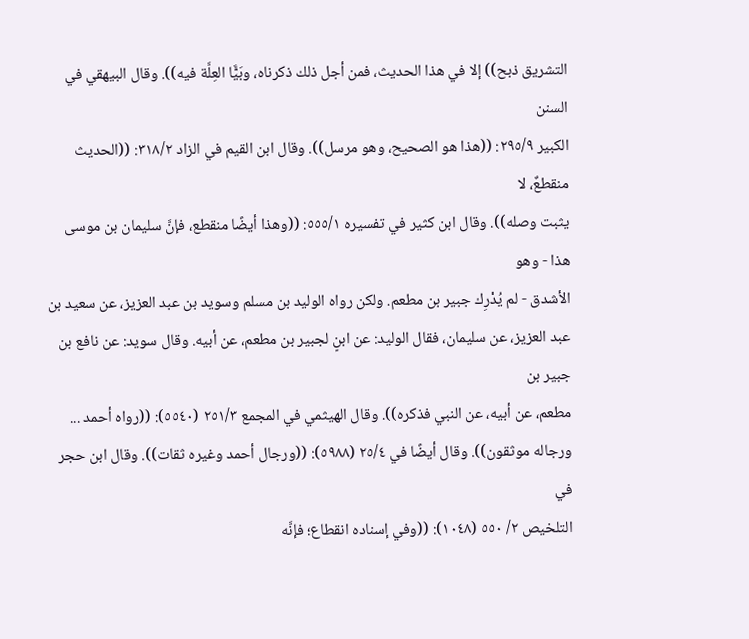التشريق ذبح)) إلا في هذا الحديث، فمن أجل ذلك ذكرناه، وبَيًَّا العِلَّة فيه)). وقال البيهقي في السنن
الكبير ٢٩٥/٩: ((هذا هو الصحيح، وهو مرسل)). وقال ابن القيم في الزاد ٣١٨/٢: ((الحديث منقطعٌ، لا
يثبت وصله)). وقال ابن كثير في تفسيره ٥٥٥/١: ((وهذا أيضًا منقطع، فإنَّ سليمان بن موسى هذا - وهو
الأشدق - لم يُدْرِك جبير بن مطعم. ولكن رواه الوليد بن مسلم وسويد بن عبد العزيز، عن سعيد بن
عبد العزيز، عن سليمان، فقال الوليد: عن ابنٍ لجبير بن مطعم، عن أبيه. وقال سويد: عن نافع بن جبير بن
مطعم، عن أبيه، عن النبي فذكره)). وقال الهيثمي في المجمع ٢٥١/٣ (٥٥٤٠): ((رواه أحمد ...
ورجاله موثقون)). وقال أيضًا في ٢٥/٤ (٥٩٨٨): ((ورجال أحمد وغيره ثقات)). وقال ابن حجر في
التلخيص ٢/ ٥٥٠ (١٠٤٨): ((وفي إسناده انقطاع؛ فإنَّه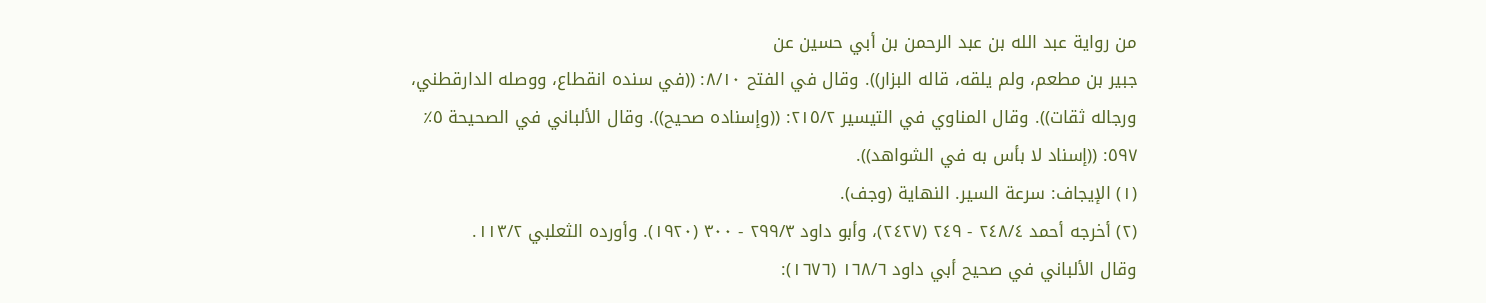من رواية عبد الله بن عبد الرحمن بن أبي حسين عن
جبير بن مطعم، ولم يلقه، قاله البزار)). وقال في الفتح ٨/١٠: ((في سنده انقطاع، ووصله الدارقطني،
ورجاله ثقات)). وقال المناوي في التيسير ٢١٥/٢: ((وإسناده صحيح)). وقال الألباني في الصحيحة ٥٪
٥٩٧: ((إسناد لا بأس به في الشواهد)).
(١) الإيجاف: سرعة السير. النهاية (وجف).
(٢) أخرجه أحمد ٢٤٨/٤ - ٢٤٩ (٢٤٢٧)، وأبو داود ٢٩٩/٣ - ٣٠٠ (١٩٢٠). وأورده الثعلبي ١١٣/٢.
وقال الألباني في صحيح أبي داود ١٦٨/٦ (١٦٧٦):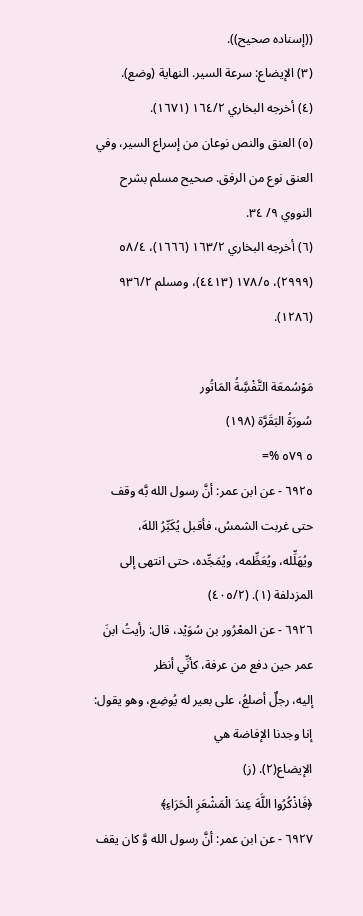((إسناده صحيح)).
(٣) الإيضاع: سرعة السير. النهاية (وضع).
(٤) أخرجه البخاري ١٦٤/٢ (١٦٧١).
(٥) العنق والنص نوعان من إسراع السير، وفي العنق نوع من الرفق. صحيح مسلم بشرح النووي ٩/ ٣٤.
(٦) أخرجه البخاري ١٦٣/٢ (١٦٦٦)، ٥٨/٤ (٢٩٩٩)، ١٧٨/٥ (٤٤١٣)، ومسلم ٩٣٦/٢ (١٢٨٦).

مَوْسُمعَة التَّفْسَِّةُ المَاتُور
سُورَةُ البَقَرَّة (١٩٨)
٥ ٥٧٩ %=
٦٩٢٥ - عن ابن عمر: أنَّ رسول الله بَّه وقف حتى غربت الشمسُ، فأقبل يُكَبِّرُ اللهَ،
ويُهَلِّله، ويُعَظِّمه، ويُمَجِّده، حتى انتهى إلى المزدلفة (١). (٤٠٥/٢)
٦٩٢٦ - عن المعْرُور بن سُوَيْد، قال: رأيتُ ابنَ عمر حين دفع من عرفة، كأنِّي أنظر
إليه، رجلٌ أصلعُ، على بعير له يُوضِع، وهو يقول: إنا وجدنا الإفاضة هي
الإيضاع(٢). (ز)
﴿فَاذْكُرُوا اللَّهَ عِندَ الْمَشْعَرِ الْحَرَاءِ﴾
٦٩٢٧ - عن ابن عمر: أنَّ رسول الله وَّ كان يقف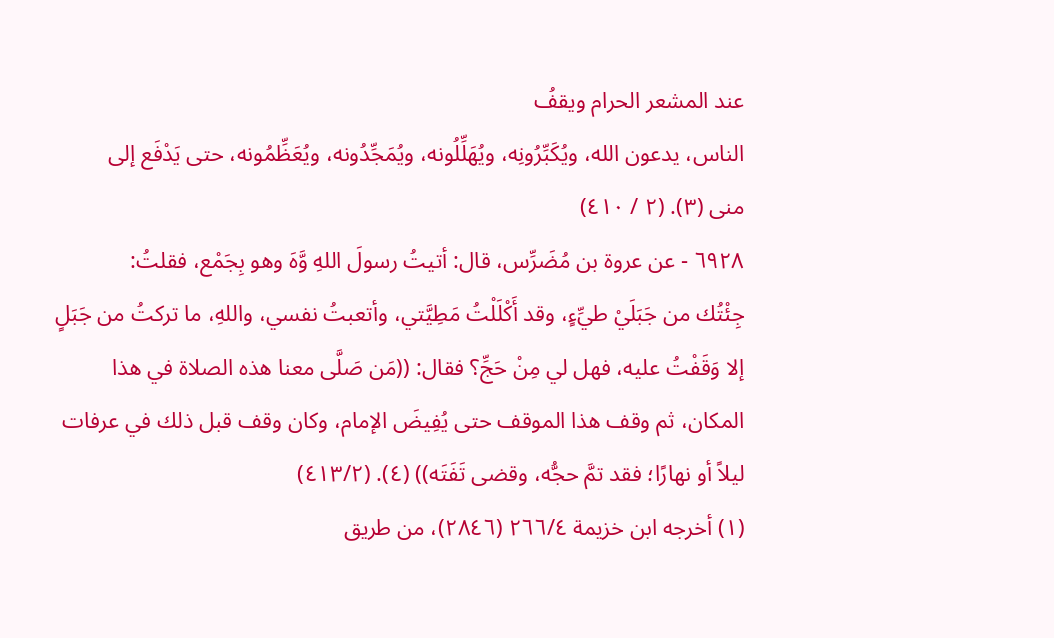عند المشعر الحرام ويقفُ
الناس، يدعون الله، ويُكَبِّرُونِه، ويُهَلِّلُونه، ويُمَجِّدُونه، ويُعَظِّمُونه، حتى يَدْفَع إلى
منى (٣). (٢ / ٤١٠)
٦٩٢٨ - عن عروة بن مُضَرِّس، قال: أتيتُ رسولَ اللهِ وَّهَ وهو بِجَمْع، فقلتُ:
جِئْتُك من جَبَلَيْ طيِّءٍ، وقد أَكْلَلْتُ مَطِيَّتي، وأتعبتُ نفسي، واللهِ، ما تركتُ من جَبَلٍ
إلا وَقَفْتُ عليه، فهل لي مِنْ حَجِّ؟ فقال: ((مَن صَلَّى معنا هذه الصلاة في هذا
المكان، ثم وقف هذا الموقف حتى يُفِيضَ الإمام، وكان وقف قبل ذلك في عرفات
ليلاً أو نهارًا؛ فقد تمَّ حجُّه، وقضى تَفَتَه)) (٤). (٤١٣/٢)
(١) أخرجه ابن خزيمة ٢٦٦/٤ (٢٨٤٦)، من طريق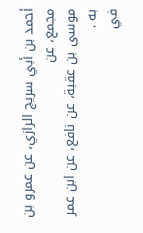أحمد بن أبي سريج الرازي، عن عمرو بن مجمع، عن
موسى بن عقبة، عن نافع، عن ابن عمر به .
في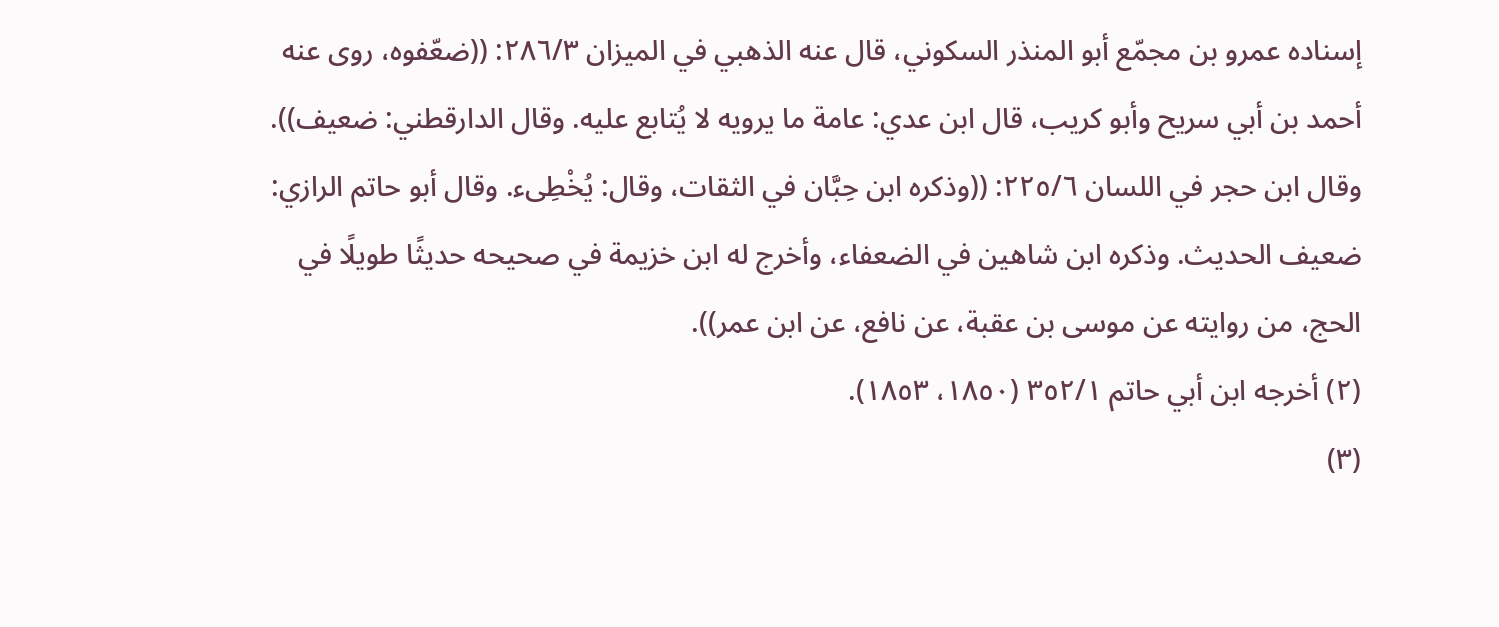إسناده عمرو بن مجمّع أبو المنذر السكوني، قال عنه الذهبي في الميزان ٢٨٦/٣: ((ضعّفوه، روى عنه
أحمد بن أبي سريح وأبو كريب، قال ابن عدي: عامة ما يرويه لا يُتابع عليه. وقال الدارقطني: ضعيف)).
وقال ابن حجر في اللسان ٢٢٥/٦: ((وذكره ابن حِبَّان في الثقات، وقال: يُخْطِىء. وقال أبو حاتم الرازي:
ضعيف الحديث. وذكره ابن شاهين في الضعفاء، وأخرج له ابن خزيمة في صحيحه حديثًا طويلًا في
الحج، من روايته عن موسى بن عقبة، عن نافع، عن ابن عمر)).
(٢) أخرجه ابن أبي حاتم ٣٥٢/١ (١٨٥٠، ١٨٥٣).
(٣)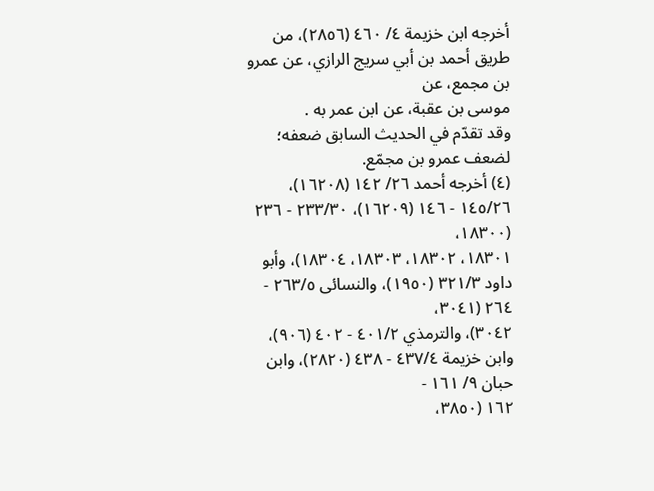أخرجه ابن خزيمة ٤/ ٤٦٠ (٢٨٥٦)، من طريق أحمد بن أبي سريج الرازي، عن عمرو بن مجمع، عن
موسى بن عقبة، عن ابن عمر به .
وقد تقدّم في الحديث السابق ضعفه؛ لضعف عمرو بن مجمّع.
(٤) أخرجه أحمد ٢٦/ ١٤٢ (١٦٢٠٨)، ١٤٥/٢٦ - ١٤٦ (١٦٢٠٩)، ٢٣٣/٣٠ - ٢٣٦ (١٨٣٠٠،
١٨٣٠١، ١٨٣٠٢، ١٨٣٠٣، ١٨٣٠٤)، وأبو داود ٣٢١/٣ (١٩٥٠)، والنسائى ٢٦٣/٥ - ٢٦٤ (٣٠٤١،
٣٠٤٢)، والترمذي ٤٠١/٢ - ٤٠٢ (٩٠٦)، وابن خزيمة ٤٣٧/٤ - ٤٣٨ (٢٨٢٠)، وابن حبان ٩/ ١٦١ -
١٦٢ (٣٨٥٠،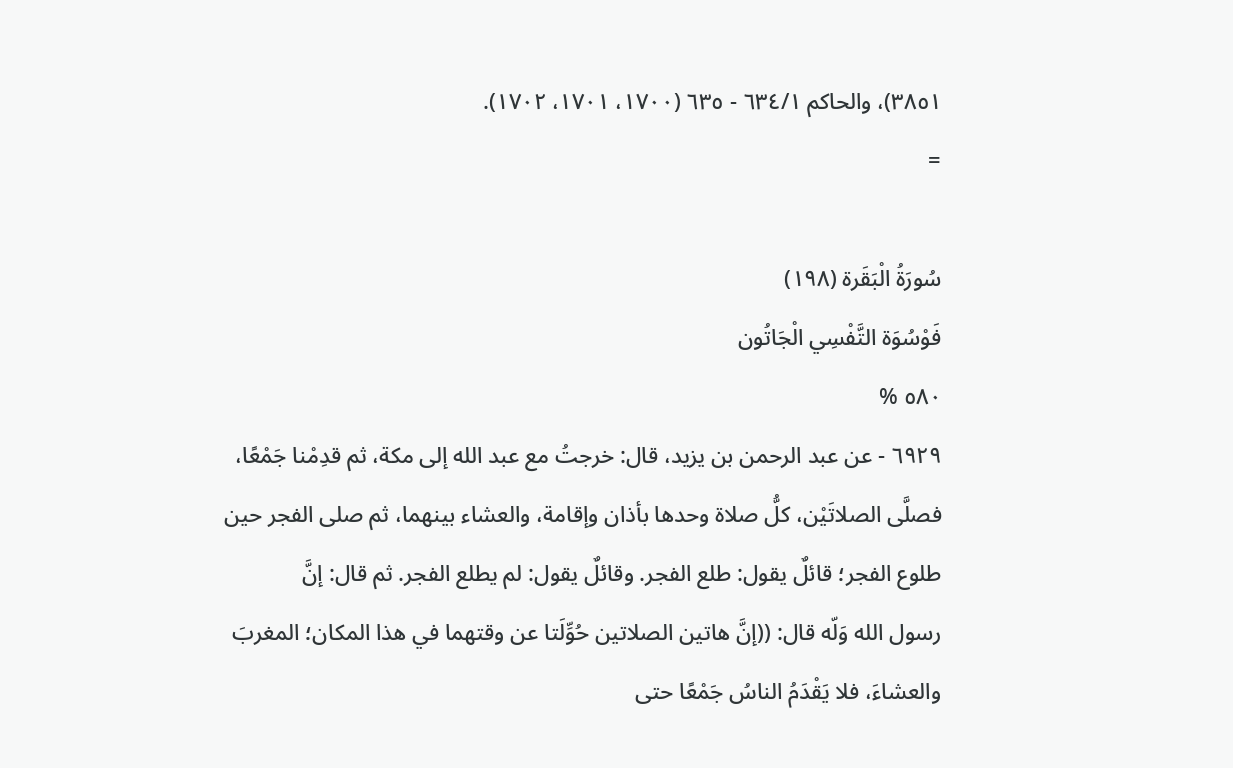٣٨٥١)، والحاكم ٦٣٤/١ - ٦٣٥ (١٧٠٠، ١٧٠١، ١٧٠٢).
=

سُورَةُ الْبَقَرة (١٩٨)
فَوْسُوَة التَّفْسِي الْجَاتُون
٥٨٠ %
٦٩٢٩ - عن عبد الرحمن بن يزيد، قال: خرجتُ مع عبد الله إلى مكة، ثم قدِمْنا جَمْعًا،
فصلَّى الصلاتَيْن، كلُّ صلاة وحدها بأذان وإقامة، والعشاء بينهما، ثم صلى الفجر حين
طلوع الفجر؛ قائلٌ يقول: طلع الفجر. وقائلٌ يقول: لم يطلع الفجر. ثم قال: إنَّ
رسول الله وَلّه قال: ((إنَّ هاتين الصلاتين حُوِّلَتا عن وقتهما في هذا المكان؛ المغربَ
والعشاءَ، فلا يَقْدَمُ الناسُ جَمْعًا حتى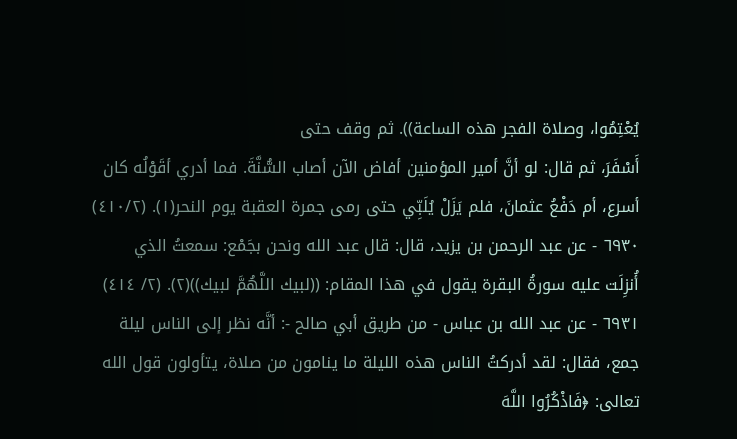يُعْتِمُوا، وصلاة الفجر هذه الساعة)). ثم وقف حتى
أَسْفَرَ، ثم قال: لو أنَّ أمير المؤمنين أفاض الآن أصاب السُّنَّةَ. فما أدري أقَوْلُه كان
أسرع، أم دَفْعُ عثمانَ، فلم يَزَلْ يُلَبِّي حتى رمى جمرة العقبة يوم النحر(١). (٤١٠/٢)
٦٩٣٠ - عن عبد الرحمن بن يزيد، قال: قال عبد الله ونحن بجَمْع: سمعتُ الذي
أُنزِلَت عليه سورةُ البقرة يقول في هذا المقام: ((لبيك اللَّهُمَّ لبيك))(٢). (٢/ ٤١٤)
٦٩٣١ - عن عبد الله بن عباس - من طريق أبي صالح -: أنَّه نظر إلى الناس ليلة
جمع، فقال: لقد أدركتُ الناس هذه الليلة ما ينامون من صلاة، يتأولون قول الله
تعالى: ﴿فَاذْكُرُوا اللَّهَ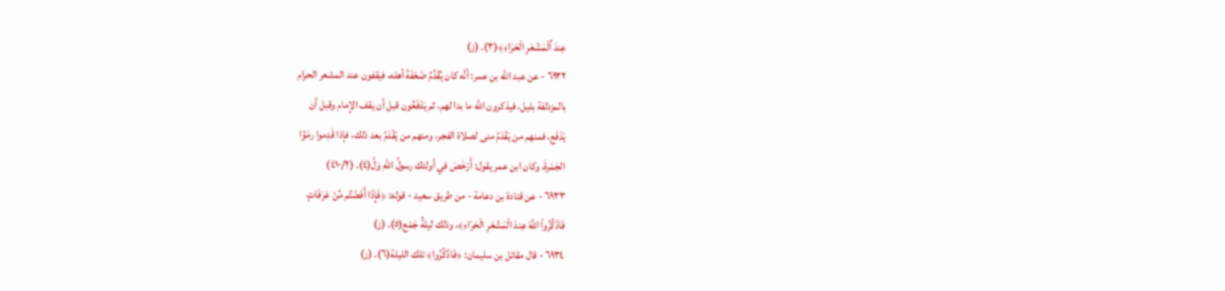عِندَ اٌلْمَشْعَرِ الْحَرَاءِ﴾(٣). (ز)
٦٩٣٢ - عن عبد الله بن عمر: أنَّه كان يُقَدِّمُ ضَعَفَةَ أهله، فيقفون عند المشعر الحرام
بالمزدلفة بليل، فيذكرون الله ما بدا لهم، ثم يَدْفَعُون قبل أن يقف الإمام وقبل أن
يَدْفَع، فمنهم من يَقْدَمُ منى لصلاة الفجر، ومنهم من يَقْدَمُ بعد ذلك، فإذا قَدِموا رمَوُا
الجَمْرةَ، وكان ابن عمر يقول: أَرْخَصَ في أولئك رسولُ اللهِ وَلَّ(٤). (٤١٠/٢)
٦٩٣٣ - عن قتادة بن دعامة - من طريق سعيد - قوله: ﴿فَإِذَا أَفَضْتُم مِّنْ عَرَفَاتٍ
فَاذْكُرُواْ اللَّهَ عِندَ الْمَشْعَرِ الْحَرَاءِ﴾، وذلك ليلةُ جَمْع(٥). (ز)
٦٩٣٤ - قال مقاتل بن سليمان: ﴿فَاذْكُرُوا﴾ تلك الليلة(٦). (ز)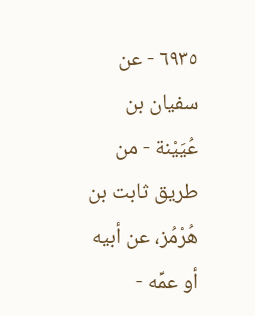٦٩٣٥ - عن سفيان بن عُيَيْنة - من طريق ثابت بن هُرْمُز، عن أبيه أو عمِّه -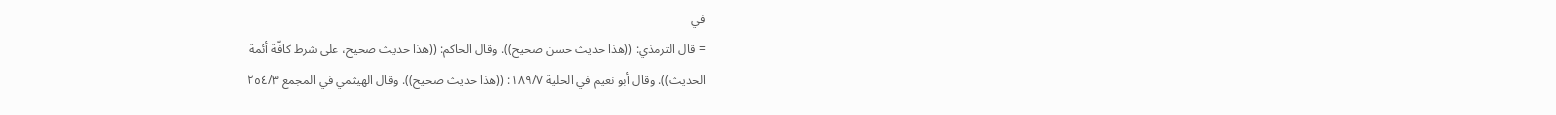في
= قال الترمذي: ((هذا حديث حسن صحيح)). وقال الحاكم: ((هذا حديث صحيح، على شرط كافّة أئمة
الحديث)). وقال أبو نعيم في الحلية ١٨٩/٧: ((هذا حديث صحيح)). وقال الهيثمي في المجمع ٢٥٤/٣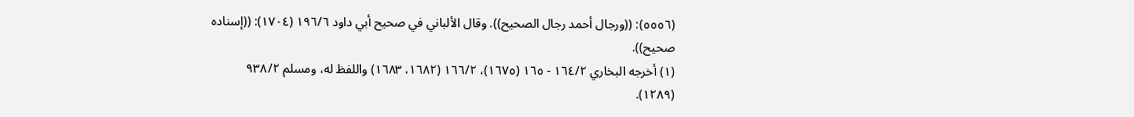(٥٥٥٦): ((ورجال أحمد رجال الصحيح)). وقال الألباني في صحيح أبي داود ١٩٦/٦ (١٧٠٤): ((إسناده
صحیح)).
(١) أخرجه البخاري ١٦٤/٢ - ١٦٥ (١٦٧٥)، ١٦٦/٢ (١٦٨٢، ١٦٨٣) واللفظ له، ومسلم ٩٣٨/٢
(١٢٨٩).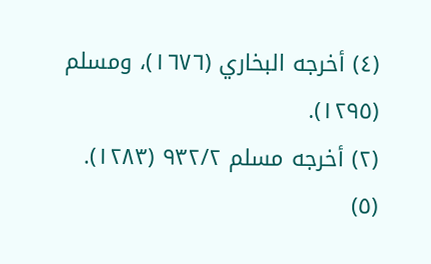(٤) أخرجه البخاري (١٦٧٦)، ومسلم (١٢٩٥).
(٢) أخرجه مسلم ٩٣٢/٢ (١٢٨٣).
(٥)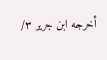أخرجه ابن جرير ٣/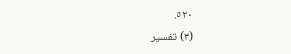٥٢٠.
(٣) تفسير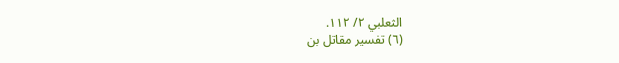الثعلبي ٢/ ١١٢.
(٦) تفسير مقاتل بن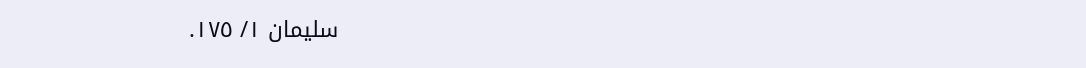سليمان ١/ ١٧٥.